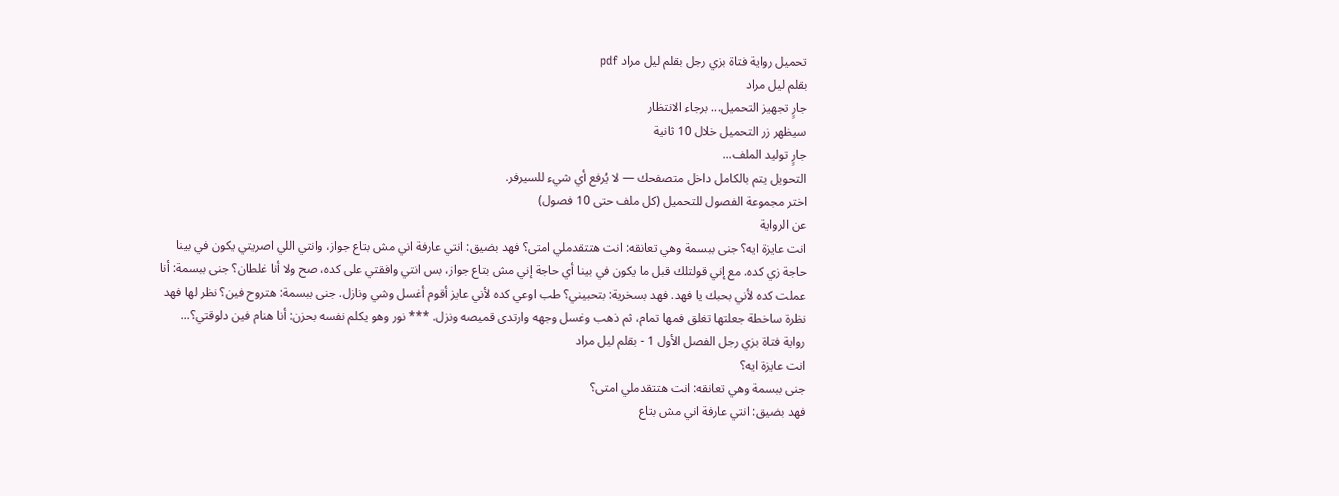تحميل رواية فتاة بزي رجل بقلم ليل مراد pdf
بقلم ليل مراد
جارٍ تجهيز التحميل... برجاء الانتظار
سيظهر زر التحميل خلال 10 ثانية
جارٍ توليد الملف...
التحويل يتم بالكامل داخل متصفحك — لا يُرفع أي شيء للسيرفر.
اختر مجموعة الفصول للتحميل (كل ملف حتى 10 فصول)
عن الرواية
انت عايزة ايه؟ جنى ببسمة وهي تعانقه: انت هتتقدملي امتى؟ فهد بضيق: انتي عارفة اني مش بتاع جواز، وانتي اللي اصريتي يكون في بينا حاجة زي كده. مع إني قولتلك قبل ما يكون في بينا أي حاجة إني مش بتاع جواز، بس انتي وافقتي على كده، صح ولا أنا غلطان؟ جنى ببسمة: أنا عملت كده لأني بحبك يا فهد. فهد بسخرية: بتحبيني؟ طب اوعي كده لأني عايز أقوم أغسل وشي ونازل. جنى ببسمة: هتروح فين؟ نظر لها فهد نظرة ساخطة جعلتها تغلق فمها تمام، ثم ذهب وغسل وجهه وارتدى قميصه ونزل. *** نور وهو يكلم نفسه بحزن: أنا هنام فين دلوقتي؟...
رواية فتاة بزي رجل الفصل الأول 1 - بقلم ليل مراد
انت عايزة ايه؟
جنى ببسمة وهي تعانقه: انت هتتقدملي امتى؟
فهد بضيق: انتي عارفة اني مش بتاع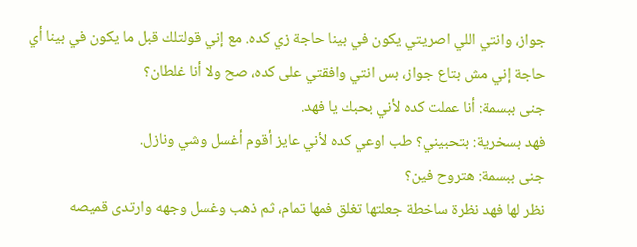جواز، وانتي اللي اصريتي يكون في بينا حاجة زي كده. مع إني قولتلك قبل ما يكون في بينا أي حاجة إني مش بتاع جواز، بس انتي وافقتي على كده، صح ولا أنا غلطان؟
جنى ببسمة: أنا عملت كده لأني بحبك يا فهد.
فهد بسخرية: بتحبيني؟ طب اوعي كده لأني عايز أقوم أغسل وشي ونازل.
جنى ببسمة: هتروح فين؟
نظر لها فهد نظرة ساخطة جعلتها تغلق فمها تمام، ثم ذهب وغسل وجهه وارتدى قميصه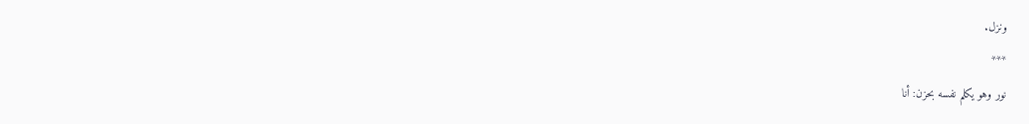ونزل.
***
نور وهو يكلم نفسه بحزن: أنا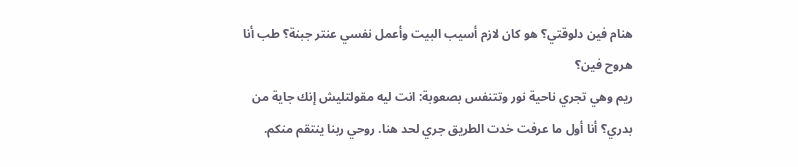هنام فين دلوقتي؟ هو كان لازم أسيب البيت وأعمل نفسي عنتر جبنة؟ طب أنا هروح فين؟
ريم وهي تجري ناحية نور وتتنفس بصعوبة: انت ليه مقولتليش إنك جاية من بدري؟ أنا أول ما عرفت خدت الطريق جري لحد هنا. روحي ربنا ينتقم منكم.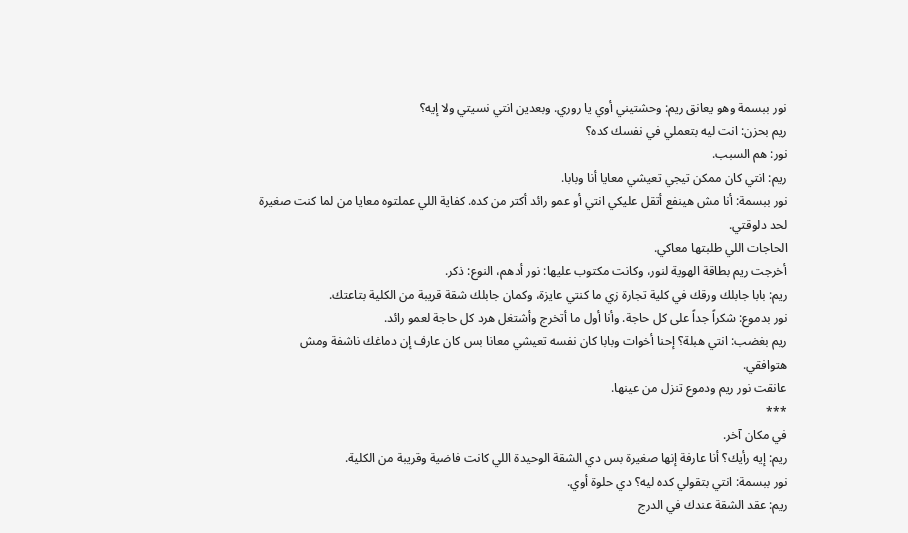نور ببسمة وهو يعانق ريم: وحشتيني أوي يا روري. وبعدين انتي نسيتي ولا إيه؟
ريم بحزن: انت ليه بتعملي في نفسك كده؟
نور: هم السبب.
ريم: انتي كان ممكن تيجي تعيشي معايا أنا وبابا.
نور ببسمة: أنا مش هينفع أتقل عليكي انتي أو عمو رائد أكتر من كده. كفاية اللي عملتوه معايا من لما كنت صغيرة لحد دلوقتي.
الحاجات اللي طلبتها معاكي.
أخرجت ريم بطاقة الهوية لنور، وكانت مكتوب عليها: نور أدهم، النوع: ذكر.
ريم: بابا جابلك ورقك في كلية تجارة زي ما كنتي عايزة، وكمان جابلك شقة قريبة من الكلية بتاعتك.
نور بدموع: شكراً جداً على كل حاجة. وأنا أول ما أتخرج وأشتغل هرد كل حاجة لعمو رائد.
ريم بغضب: انتي هبلة؟ إحنا أخوات وبابا كان نفسه تعيشي معانا بس كان عارف إن دماغك ناشفة ومش هتوافقي.
عانقت نور ريم ودموع تنزل من عينها.
***
في مكان آخر.
ريم: إيه رأيك؟ أنا عارفة إنها صغيرة بس دي الشقة الوحيدة اللي كانت فاضية وقريبة من الكلية.
نور ببسمة: انتي بتقولي كده ليه؟ دي حلوة أوي.
ريم: عقد الشقة عندك في الدرج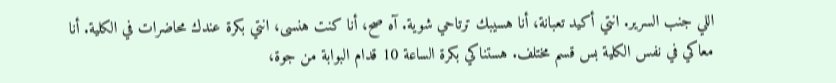اللي جنب السرير. انتي أكيد تعبانة، أنا هسيبك ترتاحي شوية. آه صح، أنا كنت هنسى، انتي بكرة عندك محاضرات في الكلية. أنا معاكي في نفس الكلية بس قسم مختلف. هستناكي بكرة الساعة 10 قدام البوابة من جوة،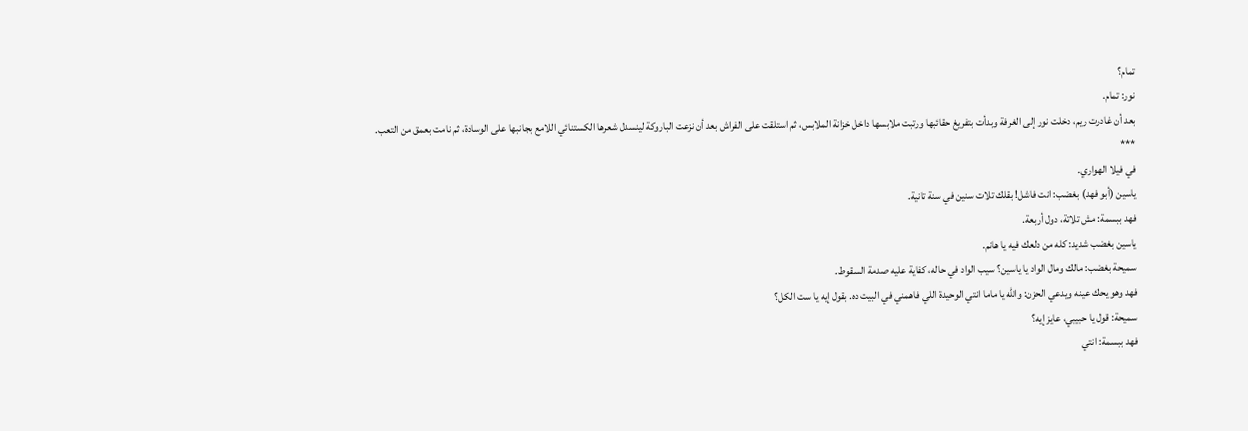تمام؟
نور: تمام.
بعد أن غادرت ريم، دخلت نور إلى الغرفة وبدأت بتفريغ حقائبها ورتبت ملابسها داخل خزانة الملابس، ثم استلقت على الفراش بعد أن نزعت الباروكة لينسدل شعرها الكستنائي اللامع بجانبها على الوسادة، ثم نامت بعمق من التعب.
***
في فيلا الهواري.
ياسين (أبو فهد) بغضب: انت فاشل! بقلك تلات سنين في سنة تانية.
فهد ببسمة: مش تلاتة، دول أربعة.
ياسين بغضب شديد: كله من دلعك فيه يا هانم.
سميحة بغضب: مالك ومال الواد يا ياسين؟ سيب الواد في حاله، كفاية عليه صدمة السقوط.
فهد وهو يحك عينه ويدعي الحزن: والله يا ماما انتي الوحيدة اللي فاهمني في البيت ده. بقول إيه يا ست الكل؟
سميحة: قول يا حبيبي، عايز إيه؟
فهد ببسمة: انتي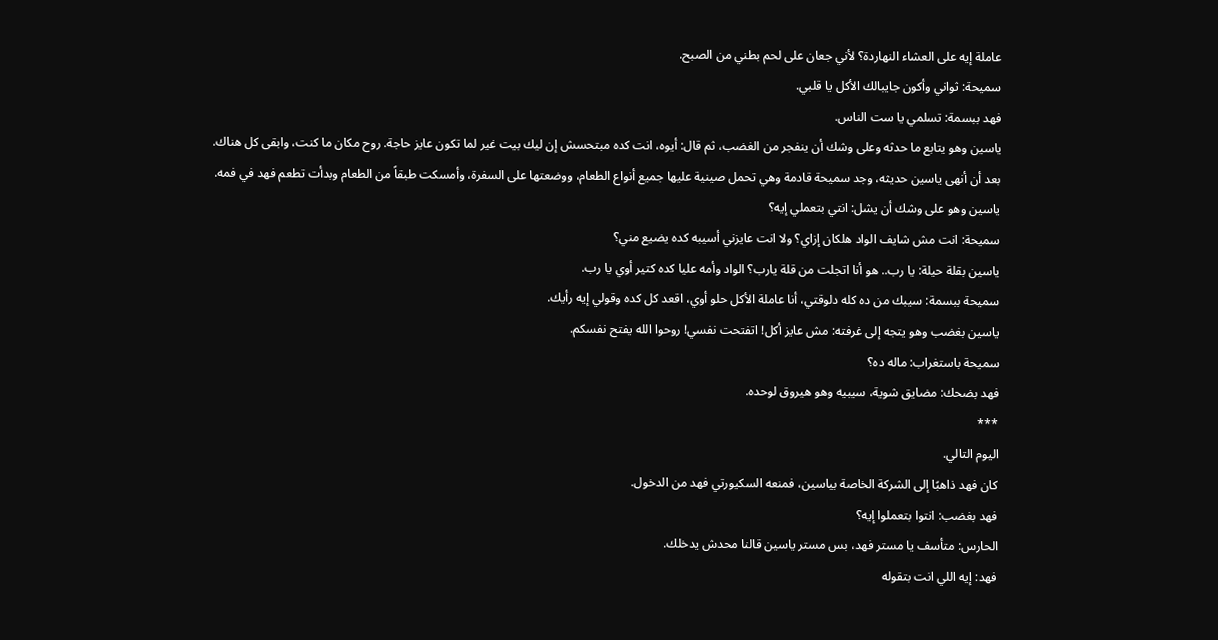عاملة إيه على العشاء النهاردة؟ لأني جعان على لحم بطني من الصبح.
سميحة: ثواني وأكون جايبالك الأكل يا قلبي.
فهد ببسمة: تسلمي يا ست الناس.
ياسين وهو يتابع ما حدثه وعلى وشك أن ينفجر من الغضب، ثم قال: أيوه، انت كده مبتحسش إن ليك بيت غير لما تكون عايز حاجة. روح مكان ما كنت، وابقى كل هناك.
بعد أن أنهى ياسين حديثه، وجد سميحة قادمة وهي تحمل صينية عليها جميع أنواع الطعام، ووضعتها على السفرة، وأمسكت طبقاً من الطعام وبدأت تطعم فهد في فمه.
ياسين وهو على وشك أن يشل: انتي بتعملي إيه؟
سميحة: انت مش شايف الواد هلكان إزاي؟ ولا انت عايزني أسيبه كده يضيع مني؟
ياسين بقلة حيلة: يا رب.. هو أنا اتجلت من قلة يارب؟ الواد وأمه عليا كده كتير أوي يا رب.
سميحة ببسمة: سيبك من ده كله دلوقتي، أنا عاملة الأكل حلو أوي، اقعد كل كده وقولي إيه رأيك.
ياسين بغضب وهو يتجه إلى غرفته: مش عايز أكل! اتفتحت نفسي! روحوا الله يفتح نفسكم.
سميحة باستغراب: ماله ده؟
فهد بضحك: مضايق شوية، سيبيه وهو هيروق لوحده.
***
اليوم التالي.
كان فهد ذاهبًا إلى الشركة الخاصة بياسين، فمنعه السكيورتي فهد من الدخول.
فهد بغضب: انتوا بتعملوا إيه؟
الحارس: متأسف يا مستر فهد، بس مستر ياسين قالنا محدش يدخلك.
فهد: إيه اللي انت بتقوله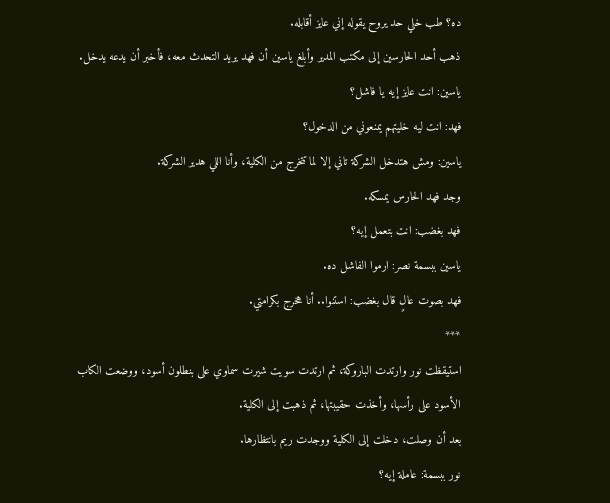ده؟ طب خلي حد يروح يقوله إني عايز أقابله.
ذهب أحد الحارسين إلى مكتب المدير وأبلغ ياسين أن فهد يريد التحدث معه، فأخبر أن يدعه يدخل.
ياسين: انت عايز إيه يا فاشل؟
فهد: انت ليه خليتهم يمنعوني من الدخول؟
ياسين: ومش هتدخل الشركة تاني إلا لما تتخرج من الكلية، وأنا اللي هدير الشركة.
وجد فهد الحارس يمسكه.
فهد بغضب: انت بتعمل إيه؟
ياسين ببسمة نصر: ارموا الفاشل ده.
فهد بصوت عالٍ قال بغضب: استنوا.. أنا هخرج بكرامتي.
***
استيقظت نور وارتدت الباروكة، ثم ارتدت سويت شيرت سماوي على بنطلون أسود، ووضعت الكاب الأسود على رأسها، وأخذت حقيبتها، ثم ذهبت إلى الكلية.
بعد أن وصلت، دخلت إلى الكلية ووجدت ريم بانتظارها.
نور ببسمة: عاملة إيه؟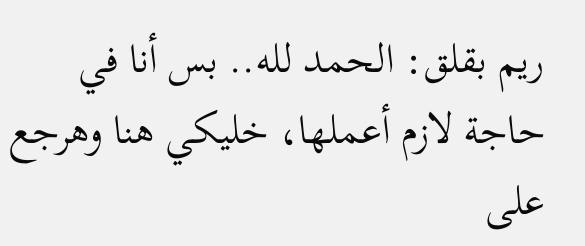ريم بقلق: الحمد لله.. بس أنا في حاجة لازم أعملها، خليكي هنا وهرجع على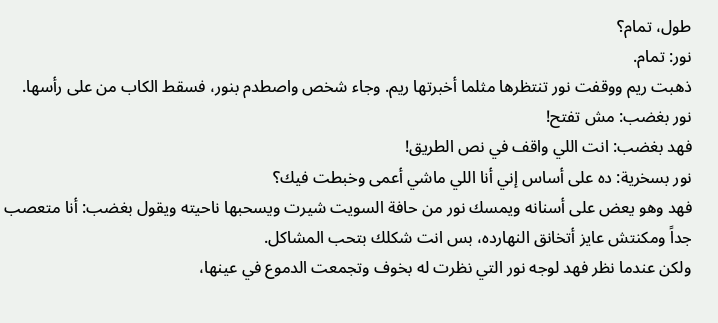طول، تمام؟
نور: تمام.
ذهبت ريم ووقفت نور تنتظرها مثلما أخبرتها ريم. وجاء شخص واصطدم بنور، فسقط الكاب من على رأسها.
نور بغضب: مش تفتح!
فهد بغضب: انت اللي واقف في نص الطريق!
نور بسخرية: ده على أساس إني أنا اللي ماشي أعمى وخبطت فيك؟
فهد وهو يعض على أسنانه ويمسك نور من حافة السويت شيرت ويسحبها ناحيته ويقول بغضب: أنا متعصب جداً ومكنتش عايز أتخانق النهارده، بس انت شكلك بتحب المشاكل.
ولكن عندما نظر فهد لوجه نور التي نظرت له بخوف وتجمعت الدموع في عينها،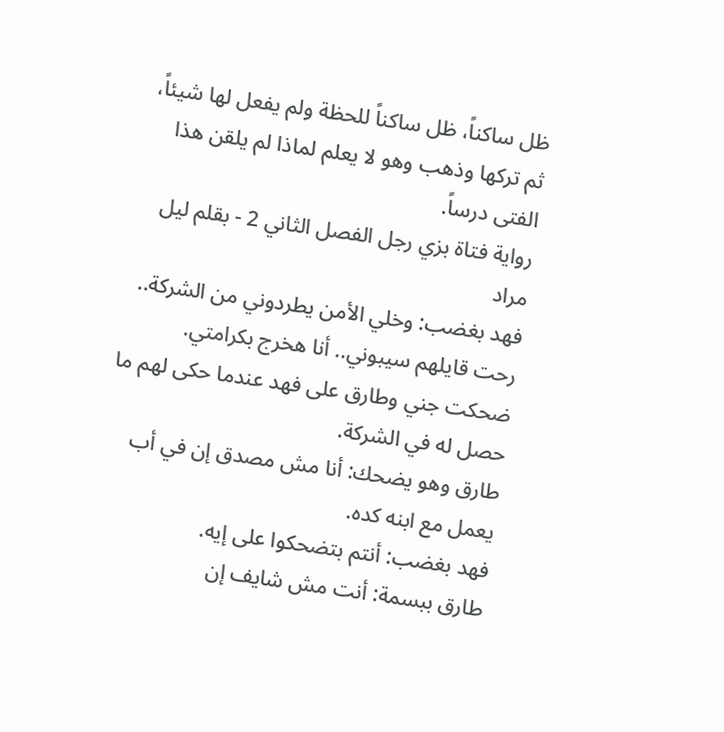ظل ساكناً، ظل ساكناً للحظة ولم يفعل لها شيئاً، ثم تركها وذهب وهو لا يعلم لماذا لم يلقن هذا الفتى درساً.
رواية فتاة بزي رجل الفصل الثاني 2 - بقلم ليل مراد
فهد بغضب: وخلي الأمن يطردوني من الشركة.. رحت قايلهم سيبوني.. أنا هخرج بكرامتي.
ضحكت جني وطارق على فهد عندما حكى لهم ما حصل له في الشركة.
طارق وهو يضحك: أنا مش مصدق إن في أب يعمل مع ابنه كده.
فهد بغضب: أنتم بتضحكوا على إيه.
طارق ببسمة: أنت مش شايف إن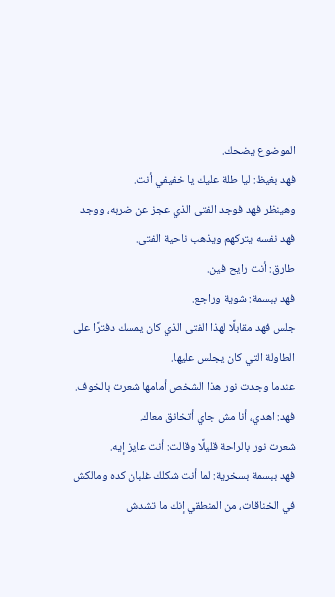الموضوع يضحك.
فهد بغيظ: ليا طلة عليك يا خفيفي أنت.
وهينظر فهد فوجد الفتى الذي عجز عن ضربه، ووجد فهد نفسه يتركهم ويذهب ناحية الفتى.
طارق: أنت رايح فين.
فهد ببسمة: شوية وراجع.
جلس فهد مقابلًا لهذا الفتى الذي كان يمسك دفترًا على الطاولة التي كان يجلس عليها.
عندما وجدت نور هذا الشخص أمامها شعرت بالخوف.
فهد: اهدي، أنا مش جاي أتخانق معاك.
شعرت نور بالراحة قليلًا وقالت: أنت عايز إيه.
فهد ببسمة بسخرية: لما أنت شكلك غلبان كده ومالكش في الخناقات، من المنطقي إنك ما تشدش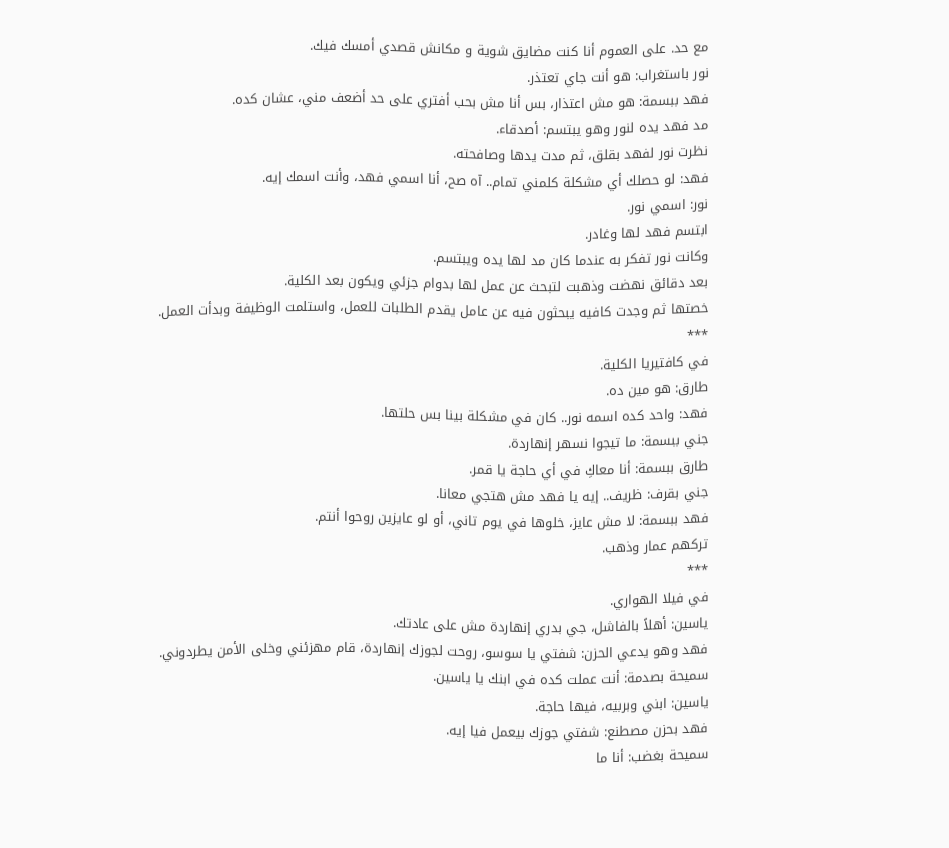مع حد. على العموم أنا كنت مضايق شوية و مكانش قصدي أمسك فيك.
نور باستغراب: هو أنت جاي تعتذر.
فهد ببسمة: هو مش اعتذار، بس أنا مش بحب أفتري على حد أضعف مني، عشان كده.
مد فهد يده لنور وهو يبتسم: أصدقاء.
نظرت نور لفهد بقلق، ثم مدت يدها وصافحته.
فهد: لو حصلك أي مشكلة كلمني تمام.. آه صح، أنا اسمي فهد، وأنت اسمك إيه.
نور: اسمي نور.
ابتسم فهد لها وغادر.
وكانت نور تفكر به عندما كان مد لها يده ويبتسم.
بعد دقائق نهضت وذهبت لتبحث عن عمل لها بدوام جزئي ويكون بعد الكلية.
خصتها ثم وجدت كافيه يبحثون فيه عن عامل يقدم الطلبات للعمل، واستلمت الوظيفة وبدأت العمل.
***
في كافتيريا الكلية.
طارق: هو مين ده.
فهد: واحد كده اسمه نور.. كان في مشكلة بينا بس حلتها.
جني ببسمة: ما تيجوا نسهر إنهاردة.
طارق ببسمة: أنا معاكِ في أي حاجة يا قمر.
جني بقرف: ظريف.. إيه يا فهد مش هتجي معانا.
فهد ببسمة: لا مش عايز، خلوها في يوم تاني، أو لو عايزين روحوا أنتم.
تركهم عمار وذهب.
***
في فيلا الهواري.
ياسين: أهلاً بالفاشل، جي بدري إنهاردة مش على عادتك.
فهد وهو يدعي الحزن: شفتي يا سوسو، روحت لجوزك إنهاردة، قام مهزئني وخلى الأمن يطردوني.
سميحة بصدمة: أنت عملت كده في ابنك يا ياسين.
ياسين: ابني وبربيه، فيها حاجة.
فهد بحزن مصطنع: شفتي جوزك بيعمل فيا إيه.
سميحة بغضب: أنا ما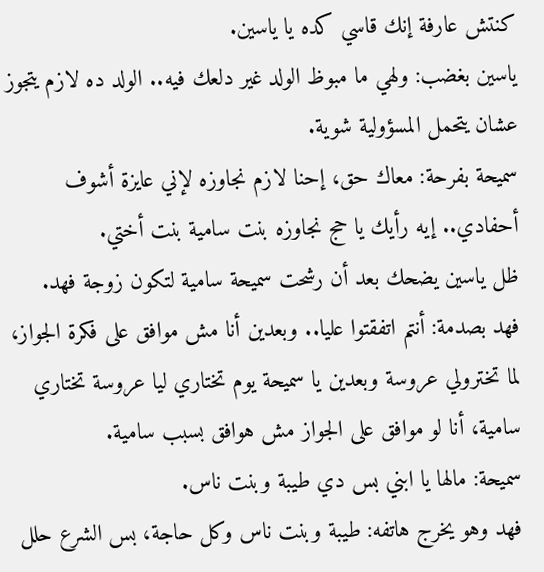كنتش عارفة إنك قاسي كده يا ياسين.
ياسين بغضب: ولهي ما مبوظ الولد غير دلعك فيه.. الولد ده لازم يتجوز عشان يتحمل المسؤولية شوية.
سميحة بفرحة: معاك حق، إحنا لازم نجاوزه لإني عايزة أشوف أحفادي.. إيه رأيك يا حج نجاوزه بنت سامية بنت أختي.
ظل ياسين يضحك بعد أن رشحت سميحة سامية لتكون زوجة فهد.
فهد بصدمة: أنتم اتفقتوا عليا.. وبعدين أنا مش موافق على فكرة الجواز، لما تخترولي عروسة وبعدين يا سميحة يوم تختاري ليا عروسة تختاري سامية، أنا لو موافق على الجواز مش هوافق بسبب سامية.
سميحة: مالها يا ابني بس دي طيبة وبنت ناس.
فهد وهو يخرج هاتفه: طيبة وبنت ناس وكل حاجة، بس الشرع حلل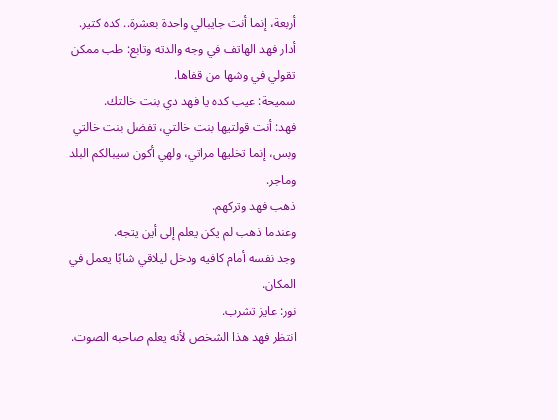أربعة، إنما أنت جايبالي واحدة بعشرة.. كده كتير.
أدار فهد الهاتف في وجه والدته وتابع: طب ممكن تقولي في وشها من قفاها.
سميحة: عيب كده يا فهد دي بنت خالتك.
فهد: أنت قولتيها بنت خالتي، تفضل بنت خالتي وبس، إنما تخليها مراتي، ولهي أكون سيبالكم البلد وماجر.
ذهب فهد وتركهم.
وعندما ذهب لم يكن يعلم إلى أين يتجه.
وجد نفسه أمام كافيه ودخل ليلاقي شابًا يعمل في المكان.
نور: عايز تشرب.
انتظر فهد هذا الشخص لأنه يعلم صاحبه الصوت.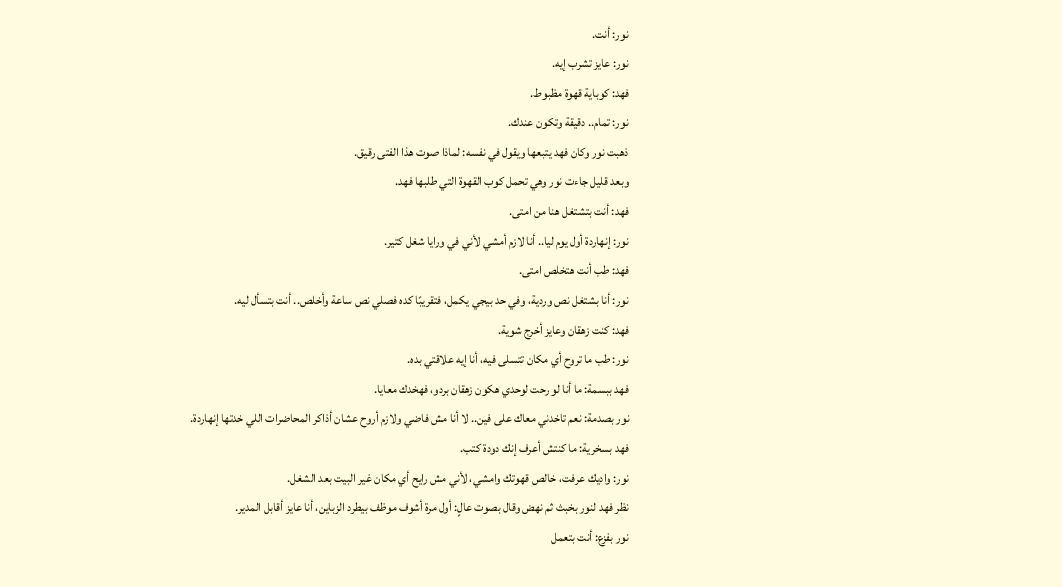نور: أنت.
نور: عايز تشرب إيه.
فهد: كوباية قهوة مظبوط.
نور: تمام.. دقيقة وتكون عندك.
ذهبت نور وكان فهد يتبعها ويقول في نفسه: لماذا صوت هذا الفتى رقيق.
وبعد قليل جاءت نور وهي تحمل كوب القهوة التي طلبها فهد.
فهد: أنت بتشتغل هنا من امتى.
نور: إنهاردة أول يوم ليا.. أنا لازم أمشي لأني في ورايا شغل كتير.
فهد: طب أنت هتخلص امتى.
نور: أنا بشتغل نص وردية، وفي حد بيجي يكمل، فتقريبًا كده فصلي نص ساعة وأخلص.. أنت بتسأل ليه.
فهد: كنت زهقان وعايز أخرج شوية.
نور: طب ما تروح أي مكان تتسلى فيه، أنا إيه علاقتي بده.
فهد ببسمة: ما أنا لو رحت لوحدي هكون زهقان بردو، فهخدك معايا.
نور بصدمة: نعم تاخدني معاك على فين.. لا أنا مش فاضي ولازم أروح عشان أذاكر المحاضرات اللي خدتها إنهاردة.
فهد بسخرية: ما كنتش أعرف إنك دودة كتب.
نور: واديك عرفت، خالص قهوتك وامشي، لأني مش رايح أي مكان غير البيت بعد الشغل.
نظر فهد لنور بخبث ثم نهض وقال بصوت عالٍ: أول مرة أشوف موظف بيطرد الزباين، أنا عايز أقابل المدير.
نور بفزع: أنت بتعمل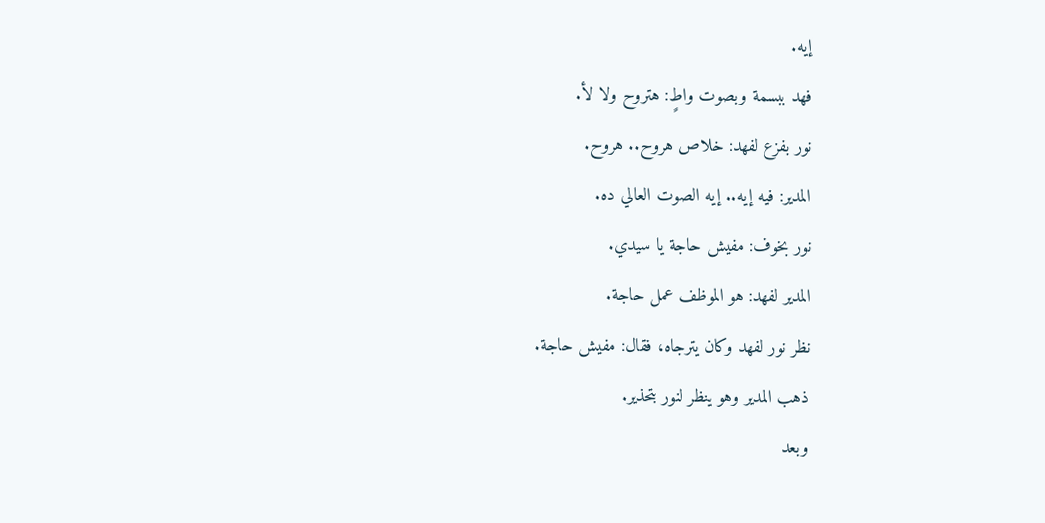إيه.
فهد ببسمة وبصوت واطٍ: هتروح ولا لأ.
نور بفزع لفهد: خلاص هروح.. هروح.
المدير: فيه إيه.. إيه الصوت العالي ده.
نور بخوف: مفيش حاجة يا سيدي.
المدير لفهد: هو الموظف عمل حاجة.
نظر نور لفهد وكان يترجاه، فقال: مفيش حاجة.
ذهب المدير وهو ينظر لنور بتحذير.
وبعد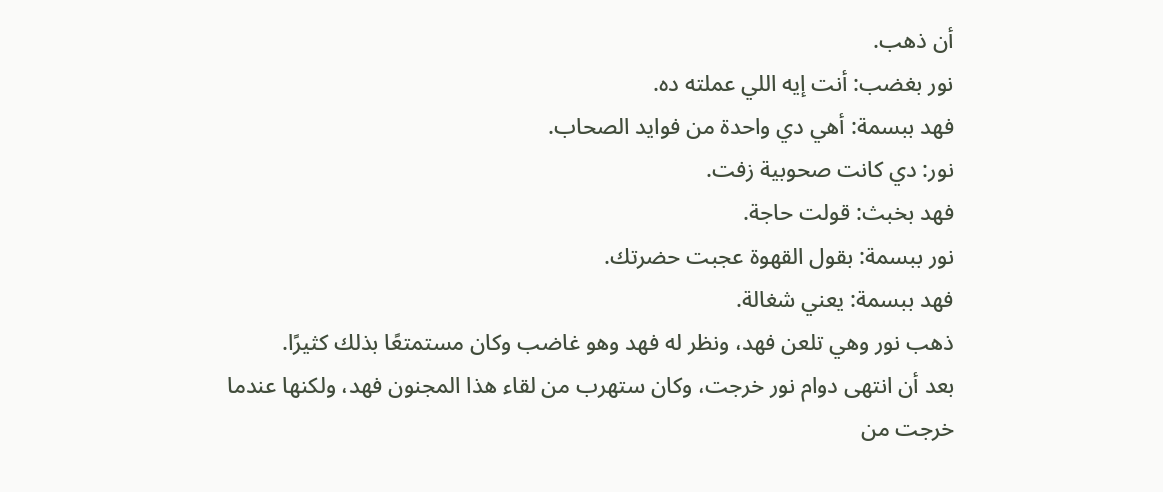أن ذهب.
نور بغضب: أنت إيه اللي عملته ده.
فهد ببسمة: أهي دي واحدة من فوايد الصحاب.
نور: دي كانت صحوبية زفت.
فهد بخبث: قولت حاجة.
نور ببسمة: بقول القهوة عجبت حضرتك.
فهد ببسمة: يعني شغالة.
ذهب نور وهي تلعن فهد، ونظر له فهد وهو غاضب وكان مستمتعًا بذلك كثيرًا.
بعد أن انتهى دوام نور خرجت، وكان ستهرب من لقاء هذا المجنون فهد، ولكنها عندما خرجت من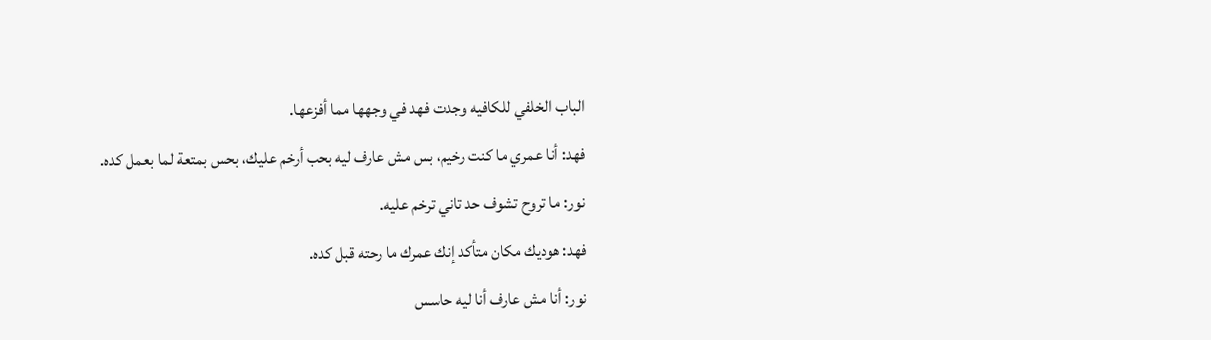الباب الخلفي للكافيه وجدت فهد في وجهها مما أفزعها.
فهد: أنا عمري ما كنت رخيم، بس مش عارف ليه بحب أرخم عليك، بحس بمتعة لما بعمل كده.
نور: ما تروح تشوف حد تاني ترخم عليه.
فهد: هوديك مكان متأكد إنك عمرك ما رحته قبل كده.
نور: أنا مش عارف أنا ليه حاسس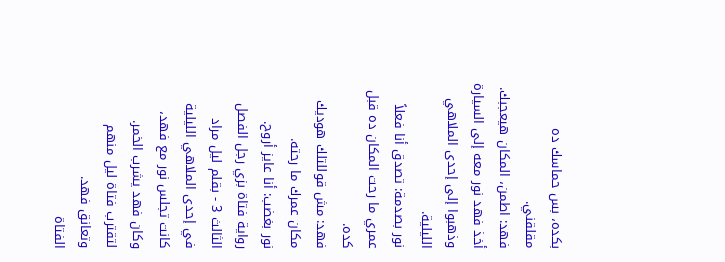بكده، بس حماسك ده مقلقني.
فهد: اطمن، المكان هيعجبك.
أخذ فهد نور معه إلى السيارة وذهبوا إلى إحدى الملاهي الليلية.
نور بصدمة: تصدق أنا فعلاً عمري ما رحت المكان ده قبل كده.
فهد: مش قوللتلك هوديك مكان عمرك ما رحته.
نور بغضب: أنا عايز أروح.
رواية فتاة بزي رجل الفصل الثالث 3 - بقلم ليل مراد
في إحدى الملاهي الليلية كانت تجلس نور مع فهد، وكان فهد يشرب الخمر.
لتقترب فتاة ليل منهم وتعانق فهد.
الفتاة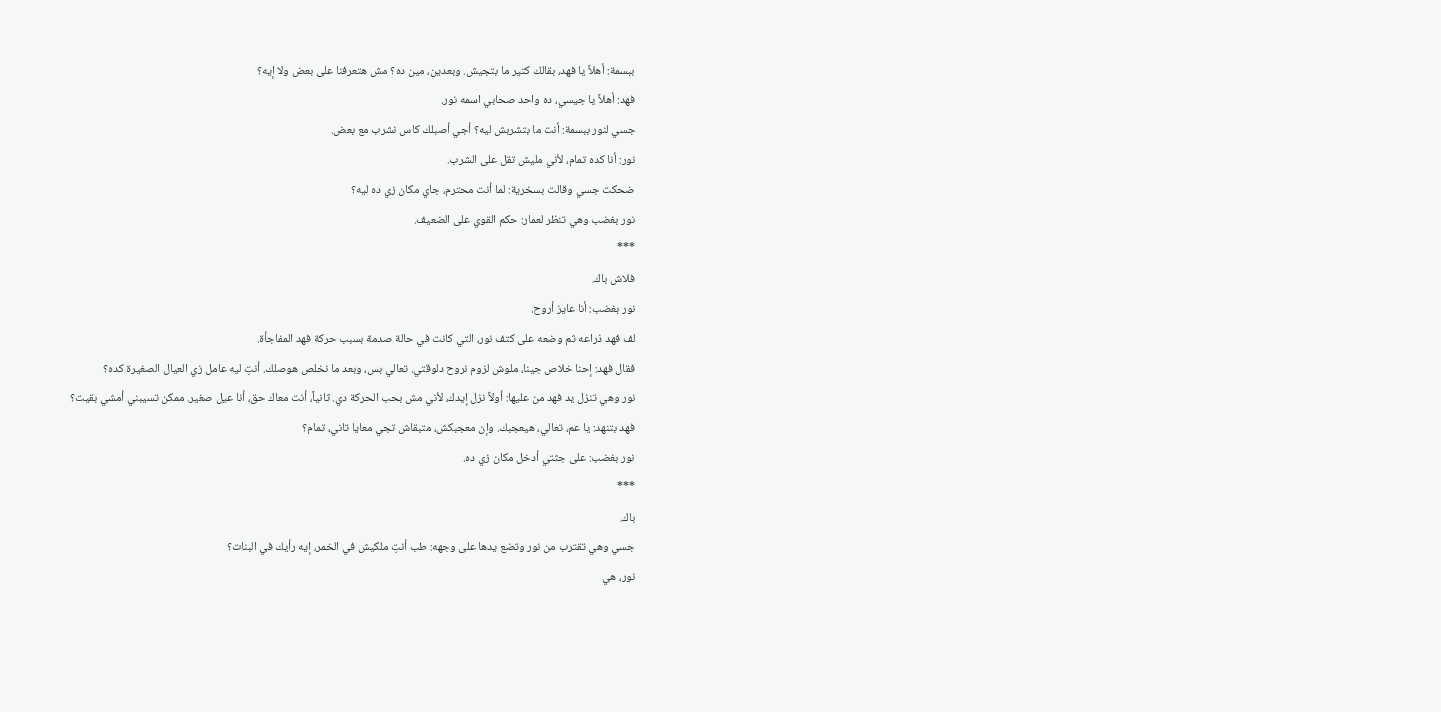ببسمة: أهلاً يا فهد، بقالك كتير ما بتجيش. وبعدين، مين ده؟ مش هتعرفنا على بعض ولا إيه؟
فهد: أهلاً يا جيسي، ده واحد صحابي اسمه نور.
جسي لنور ببسمة: أنت ما بتشربش ليه؟ أجي أصبلك كاس نشرب مع بعض.
نور: أنا كده تمام، لأني مليش تقل على الشرب.
ضحكت جسي وقالت بسخرية: لما أنت محترم، جاي مكان زي ده ليه؟
نور بغضب وهي تنظر لعمار: حكم القوي على الضعيف.
***
فلاش باك.
نور بغضب: أنا عايز أروح.
لف فهد ذراعه ثم وضعه على كتف نور، التي كانت في حالة صدمة بسبب حركة فهد المفاجأة.
فقال فهد: إحنا خلاص جينا، ملوش لزوم نروح دلوقتي. تعالي بس، وبعد ما نخلص هوصلك. أنتِ ليه عامل زي العيال الصغيرة كده؟
نور وهي تنزل يد فهد من عليها: أولاً نزل إيدك، لأني مش بحب الحركة دي. ثانياً، أنت معاك حق، أنا عيل صغير. ممكن تسيبني أمشي بقيت؟
فهد بتنهد: يا عم، تعالي، هيعجبك. وإن معجبكش، متبقاش تجي معايا تاني، تمام؟
نور بغضب: على جثتي أدخل مكان زي ده.
***
باك.
جسي وهي تقترب من نور وتضع يدها على وجهه: طب أنتِ ملكيش في الخمر، إيه رأيك في البنات؟
نور، هي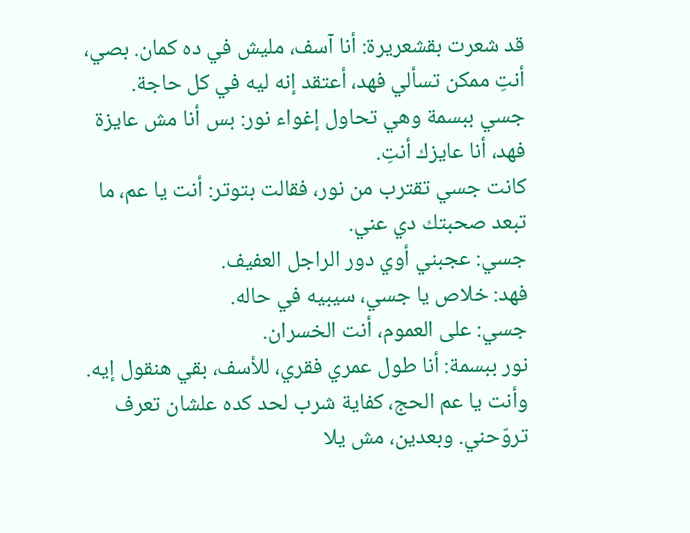قد شعرت بقشعريرة: أنا آسف، مليش في ده كمان. بصي، أنتِ ممكن تسألي فهد، أعتقد إنه ليه في كل حاجة.
جسي ببسمة وهي تحاول إغواء نور: بس أنا مش عايزة فهد، أنا عايزك أنتِ.
كانت جسي تقترب من نور، فقالت بتوتر: أنت يا عم، ما تبعد صحبتك دي عني.
جسي: عجبني أوي دور الراجل العفيف.
فهد: خلاص يا جسي، سيبيه في حاله.
جسي: على العموم، أنت الخسران.
نور ببسمة: أنا طول عمري فقري، للأسف، بقي هنقول إيه. وأنت يا عم الحج، كفاية شرب لحد كده علشان تعرف تروّحني. وبعدين، مش يلا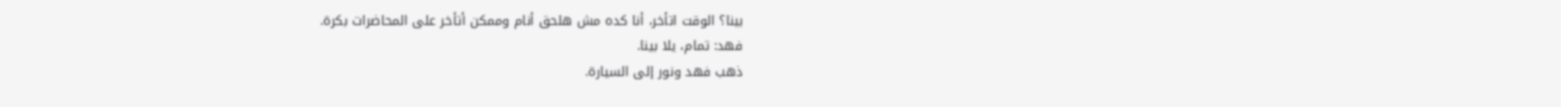بينا؟ الوقت اتأخر، أنا كده مش هلحق أنام وممكن أتأخر على المحاضرات بكرة.
فهد: تمام، يلا بينا.
ذهب فهد ونور إلى السيارة.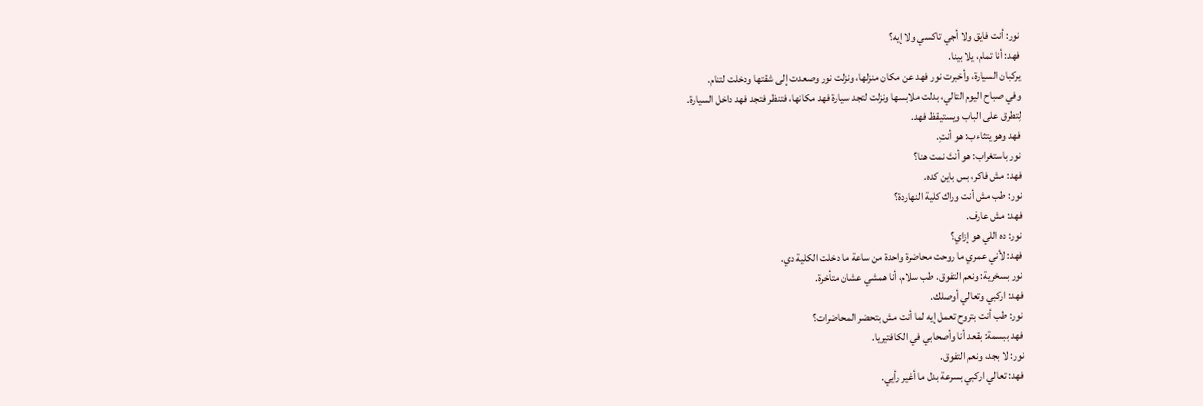نور: أنت فايق ولا أجي تاكسي ولا إيه؟
فهد: أنا تمام، يلا بينا.
يركبان السيارة، وأخبرت نور فهد عن مكان منزلها، ونزلت نور وصعدت إلى شقتها ودخلت لتنام.
وفي صباح اليوم التالي، بدلت ملابسها ونزلت لتجد سيارة فهد مكانها، فتنظر فتجد فهد داخل السيارة.
لِتطرق على الباب ويستيقظ فهد.
فهد وهو يتثاءب: هو أنتِ.
نور باستغراب: هو أنتَ نمت هنا؟
فهد: مش فاكر، بس باين كده.
نور: طب مش أنت وراك كلية النهاردة؟
فهد: مش عارف.
نور: ده اللي هو إزاي؟
فهد: لأني عمري ما روحت محاضرة واحدة من ساعة ما دخلت الكلية دي.
نور بسخرية: ونعم التفوق. طب سلام، أنا همشي عشان متأخرة.
فهد: اركبي وتعالي أوصلك.
نور: طب أنت بتروح تعمل إيه لما أنت مش بتحضر المحاضرات؟
فهد ببسمة: بقعد أنا وأصحابي في الكافتيريا.
نور: لا بجد، ونعم التفوق.
فهد: تعالي اركبي بسرعة بدل ما أغير رأيي.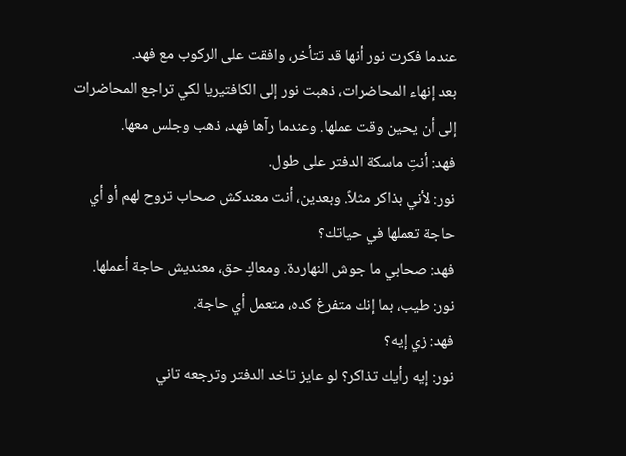عندما فكرت نور أنها قد تتأخر، وافقت على الركوب مع فهد.
بعد إنهاء المحاضرات، ذهبت نور إلى الكافتيريا لكي تراجع المحاضرات إلى أن يحين وقت عملها. وعندما رآها فهد، ذهب وجلس معها.
فهد: أنتِ ماسكة الدفتر على طول.
نور: لأني بذاكر مثلاً. وبعدين، أنت معندكش صحاب تروح لهم أو أي حاجة تعملها في حياتك؟
فهد: صحابي ما جوش النهاردة. ومعاكِ حق، معنديش حاجة أعملها.
نور: طيب، بما إنك متفرغ كده، متعمل أي حاجة.
فهد: زي إيه؟
نور: إيه رأيك تذاكر؟ لو عايز تاخد الدفتر وترجعه تاني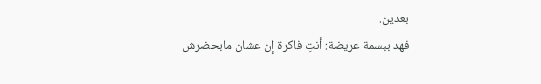بعدين.
فهد ببسمة عريضة: أنتِ فاكرة إن عشان مابحضرش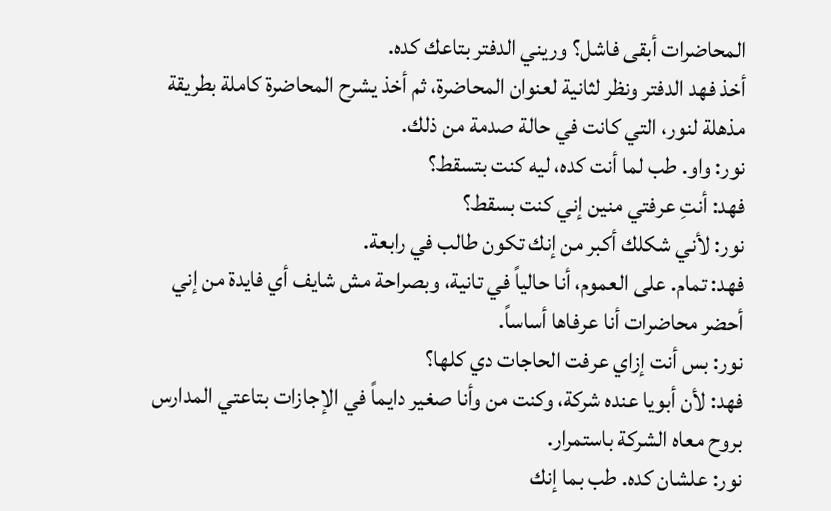المحاضرات أبقى فاشل؟ وريني الدفتر بتاعك كده.
أخذ فهد الدفتر ونظر لثانية لعنوان المحاضرة، ثم أخذ يشرح المحاضرة كاملة بطريقة مذهلة لنور، التي كانت في حالة صدمة من ذلك.
نور: واو. طب لما أنت كده، ليه كنت بتسقط؟
فهد: أنتِ عرفتي منين إني كنت بسقط؟
نور: لأني شكلك أكبر من إنك تكون طالب في رابعة.
فهد: تمام. على العموم، أنا حالياً في تانية، وبصراحة مش شايف أي فايدة من إني أحضر محاضرات أنا عرفاها أساساً.
نور: بس أنت إزاي عرفت الحاجات دي كلها؟
فهد: لأن أبويا عنده شركة، وكنت من وأنا صغير دايماً في الإجازات بتاعتي المدارس بروح معاه الشركة باستمرار.
نور: علشان كده. طب بما إنك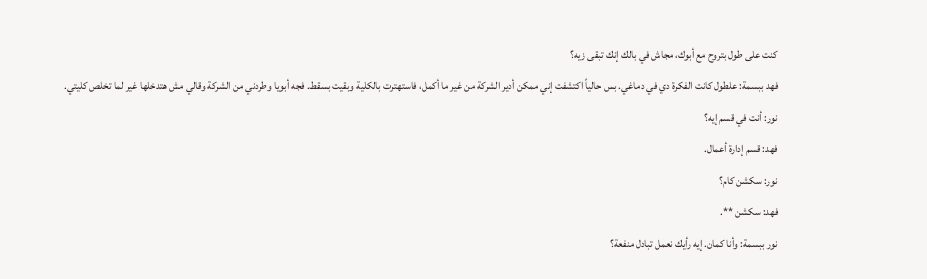كنت على طول بتروح مع أبوك، مجاش في بالك إنك تبقى زيه؟
فهد ببسمة: علطول كانت الفكرة دي في دماغي. بس حالياً اكتشفت إني ممكن أدير الشركة من غير ما أكمل، فاستهترت بالكلية وبقيت بسقط. فجه أبويا وطردني من الشركة وقالي مش هتدخلها غير لما تخلص كليتي.
نور: أنت في قسم إيه؟
فهد: قسم إدارة أعمال.
نور: سكشن كام؟
فهد: سكشن **.
نور ببسمة: وأنا كمان. إيه رأيك نعمل تبادل منفعة؟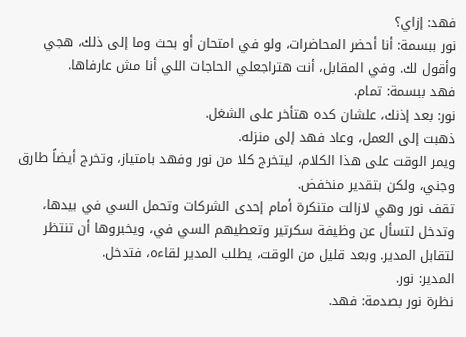فهد: إزاي؟
نور ببسمة: أنا أحضر المحاضرات، ولو في امتحان أو بحث وما إلى ذلك، هجي وأقول لك. وفي المقابل، أنت هتراجعلي الحاجات اللي أنا مش عارفاها.
فهد ببسمة: تمام.
نور: بعد إذنك، علشان كده هتأخر على الشغل.
ذهبت إلى العمل، وعاد فهد إلى منزله.
ويمر الوقت على هذا الكلام، ليتخرج كلا من نور وفهد بامتياز، وتخرج أيضاً طارق وجني، ولكن بتقدير منخفض.
تقف نور وهي لازالت متنكرة أمام إحدى الشركات وتحمل السي في بيدها، وتدخل لتسأل عن وظيفة سكرتير وتعطيهم السي في، ويخبروها أن تنتظر لتقابل المدير. وبعد قليل من الوقت، يطلب المدير لقاءه، فتدخل.
المدير: نور.
نظرة نور بصدمة: فهد.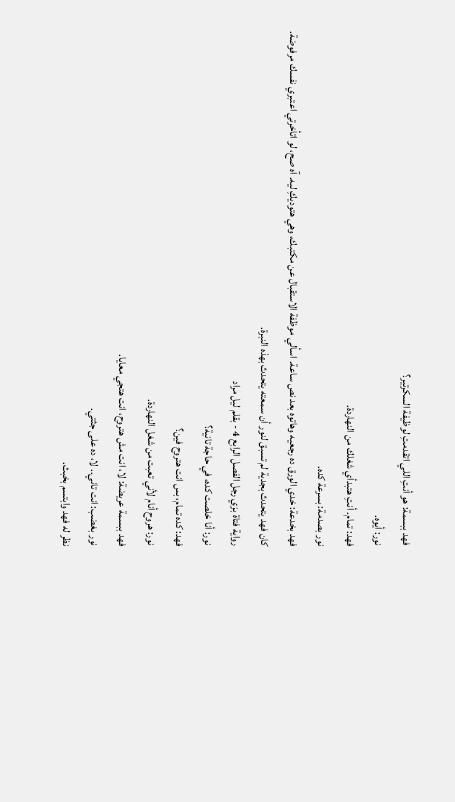فهد ببسمة: هو أنتِ اللي اتقدمتِ لوظيفة السكرتير؟
نور: أيوه.
فهد: تمام. أنتِ هتبدأي شغلك من النهاردة.
نور بصدمة: بسرعة كده.
فهد بخدعة: خدي الورق ده رجعيه وهاتوه بعد نص ساعة. اسألي موظفة الاستقبال عن مكتبك، وهي هتوديكِ ليه. آه صح، لو اتأخرتي اعتبري نفسك مرفوضة.
كان فهد يتحدث بجدية لم تسبق لنور أن سمعته يتحدث بهذه النبرة.
رواية فتاة بزي رجل الفصل الرابع 4 - بقلم ليل مراد
نور: أنا خلصت كده، في حاجة تانية؟
فهد: كده تمام، بس انت هتروح فين؟
نور: هروح أنام لأني تعبت من شغل النهاردة.
فهد ببسمة عريضة: لا، انت مش هتروح، انت هتجي معايا.
نور بغضب: انت تاني.. لا، ده على جثتي.
نظر له فهد وابتسم بخبث.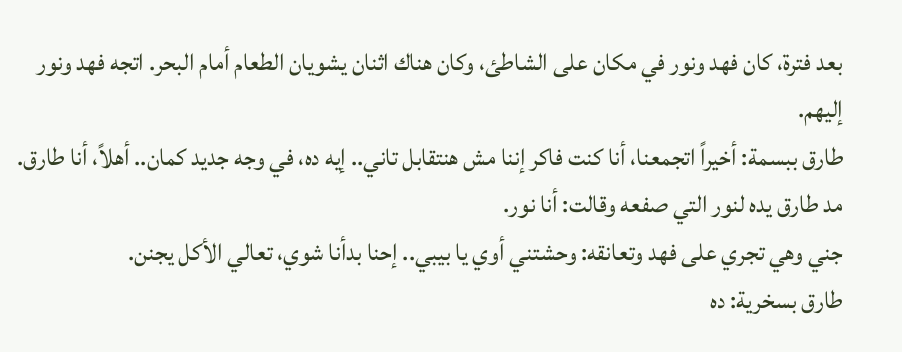بعد فترة، كان فهد ونور في مكان على الشاطئ، وكان هناك اثنان يشويان الطعام أمام البحر. اتجه فهد ونور إليهم.
طارق ببسمة: أخيراً اتجمعنا، أنا كنت فاكر إننا مش هنتقابل تاني.. إيه ده، في وجه جديد كمان.. أهلاً، أنا طارق.
مد طارق يده لنور التي صفعه وقالت: أنا نور.
جني وهي تجري على فهد وتعانقه: وحشتني أوي يا بيبي.. إحنا بدأنا شوي، تعالي الأكل يجنن.
طارق بسخرية: ده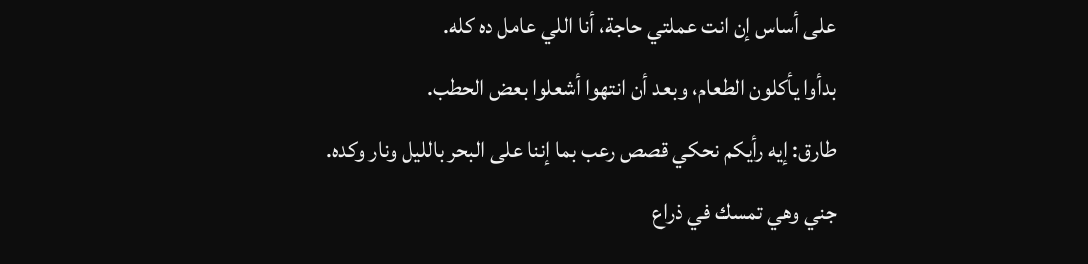على أساس إن انت عملتي حاجة، أنا اللي عامل ده كله.
بدأوا يأكلون الطعام، وبعد أن انتهوا أشعلوا بعض الحطب.
طارق: إيه رأيكم نحكي قصص رعب بما إننا على البحر بالليل ونار وكده.
جني وهي تمسك في ذراع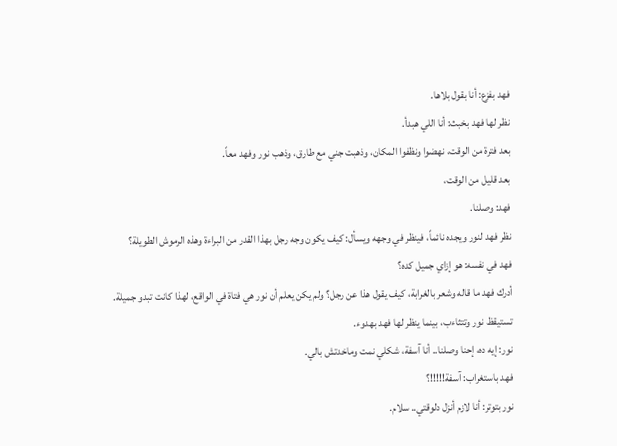فهد بفزع: أنا بقول بلاها.
نظر لها فهد بخبث: أنا اللي هبدأ.
بعد فترة من الوقت، نهضوا ونظفوا المكان، وذهبت جني مع طارق، وذهب نور وفهد معاً.
بعد قليل من الوقت،
فهد: وصلنا.
نظر فهد لنور ويجده نائماً، فينظر في وجهه ويسأل: كيف يكون وجه رجل بهذا القدر من البراءة وهذه الرموش الطويلة؟
فهد في نفسه: هو إزاي جميل كده؟
أدرك فهد ما قاله وشعر بالغرابة، كيف يقول هذا عن رجل؟ ولم يكن يعلم أن نور هي فتاة في الواقع، لهذا كانت تبدو جميلة.
تستيقظ نور وتتثاءب، بينما ينظر لها فهد بهدوء.
نور: إيه ده، إحنا وصلنا.. أنا آسفة، شكلي نمت وماخدتش بالي.
فهد باستغراب: آسفة!!!!!؟
نور بتوتر: أنا لازم أنزل دلوقتي.. سلام.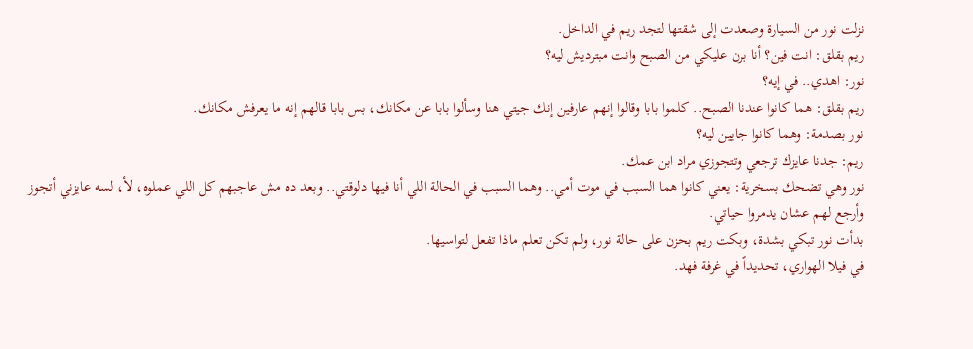نزلت نور من السيارة وصعدت إلى شقتها لتجد ريم في الداخل.
ريم بقلق: انت فين؟ أنا برن عليكي من الصبح وانت مبترديش ليه؟
نور: اهدي.. في إيه؟
ريم بقلق: هما كانوا عندنا الصبح.. كلموا بابا وقالوا إنهم عارفين إنك جيتي هنا وسألوا بابا عن مكانك، بس بابا قالهم إنه ما يعرفش مكانك.
نور بصدمة: وهما كانوا جايين ليه؟
ريم: جدنا عايزك ترجعي وتتجوزي مراد ابن عمك.
نور وهي تضحك بسخرية: يعني كانوا هما السبب في موت أمي.. وهما السبب في الحالة اللي أنا فيها دلوقتي.. وبعد ده مش عاجبهم كل اللي عملوه، لأ، لسه عايزني أتجوز وأرجع لهم عشان يدمروا حياتي.
بدأت نور تبكي بشدة، وبكت ريم بحزن على حالة نور، ولم تكن تعلم ماذا تفعل لتواسيها.
في فيلا الهواري، تحديداً في غرفة فهد.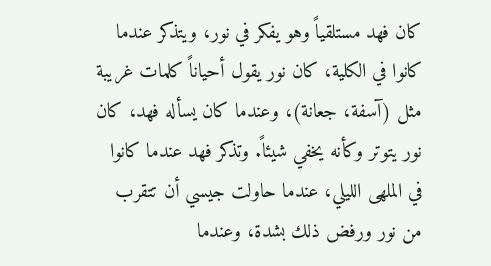كان فهد مستلقياً وهو يفكر في نور، ويتذكر عندما كانوا في الكلية، كان نور يقول أحياناً كلمات غريبة مثل (آسفة، جعانة)، وعندما كان يسأله فهد، كان نور يتوتر وكأنه يخفي شيئاً. وتذكر فهد عندما كانوا في الملهى الليلي، عندما حاولت جيسي أن تتقرب من نور ورفض ذلك بشدة، وعندما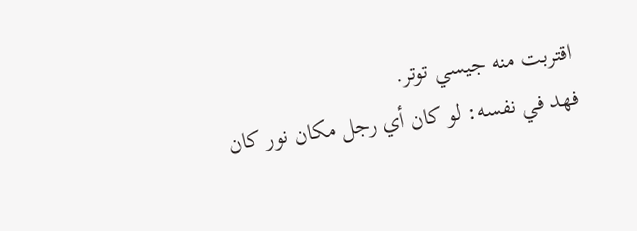اقتربت منه جيسي توتر.
فهد في نفسه: لو كان أي رجل مكان نور كان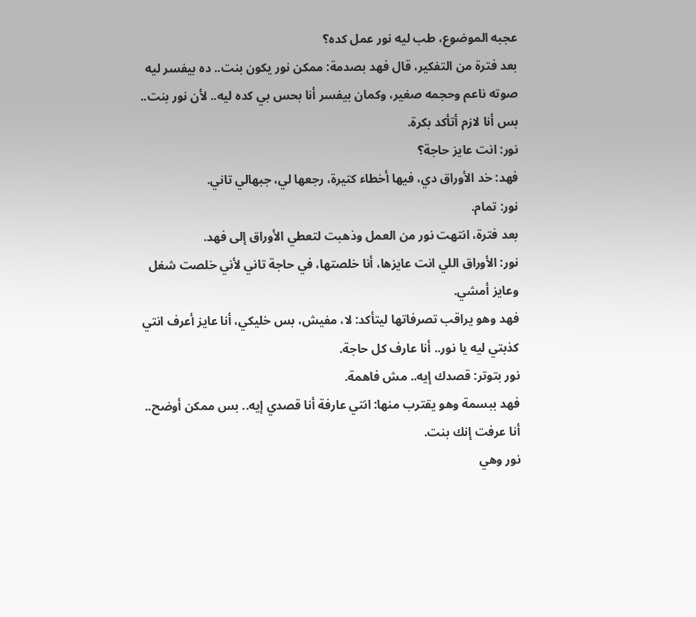عجبه الموضوع، طب ليه نور عمل كده؟
بعد فترة من التفكير، قال فهد بصدمة: ممكن نور يكون بنت.. ده بيفسر ليه صوته ناعم وحجمه صغير، وكمان بيفسر أنا بحس بي كده ليه.. لأن نور بنت.. بس أنا لازم أتأكد بكرة.
نور: انت عايز حاجة؟
فهد: خد الأوراق دي، فيها أخطاء كتيرة، رجعها لي، جبهالي تاني.
نور: تمام.
بعد فترة، انتهت نور من العمل وذهبت لتعطي الأوراق إلى فهد.
نور: الأوراق اللي انت عايزها، أنا خلصتها، في حاجة تاني لأني خلصت شغل وعايز أمشي.
فهد وهو يراقب تصرفاتها ليتأكد: لا، مفيش، بس خليكي، أنا عايز أعرف انتي كذبتي ليه يا نور.. أنا عارف كل حاجة.
نور بتوتر: قصدك إيه.. مش فاهمة.
فهد ببسمة وهو يقترب منها: انتي عارفة أنا قصدي إيه.. بس ممكن أوضح.. أنا عرفت إنك بنت.
نور وهي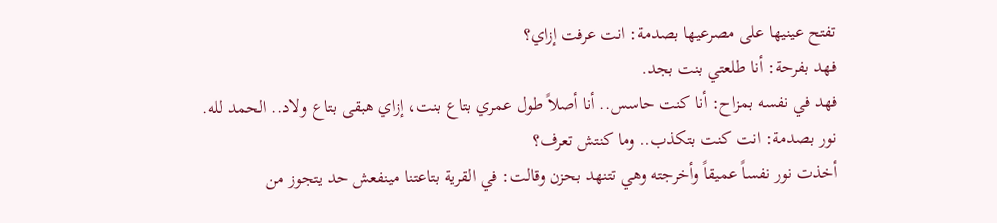تفتح عينيها على مصرعيها بصدمة: انت عرفت إزاي؟
فهد بفرحة: أنا طلعتي بنت بجد.
فهد في نفسه بمزاح: أنا كنت حاسس.. أنا أصلاً طول عمري بتاع بنت، إزاي هبقى بتاع ولاد.. الحمد لله.
نور بصدمة: انت كنت بتكذب.. وما كنتش تعرف؟
أخذت نور نفساً عميقاً وأخرجته وهي تتنهد بحزن وقالت: في القرية بتاعتنا مينفعش حد يتجوز من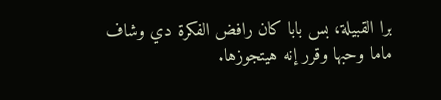برا القبيلة، بس بابا كان رافض الفكرة دي وشاف ماما وحبها وقرر إنه هيتجوزها.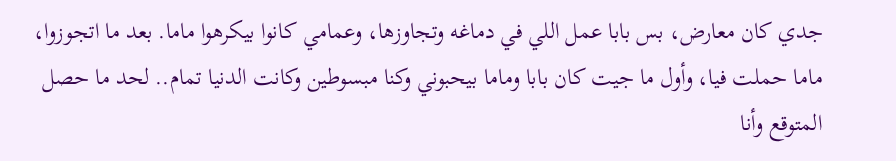جدي كان معارض، بس بابا عمل اللي في دماغه وتجاوزها، وعمامي كانوا بيكرهوا ماما. بعد ما اتجوزوا، ماما حملت فيا، وأول ما جيت كان بابا وماما بيحبوني وكنا مبسوطين وكانت الدنيا تمام.. لحد ما حصل المتوقع وأنا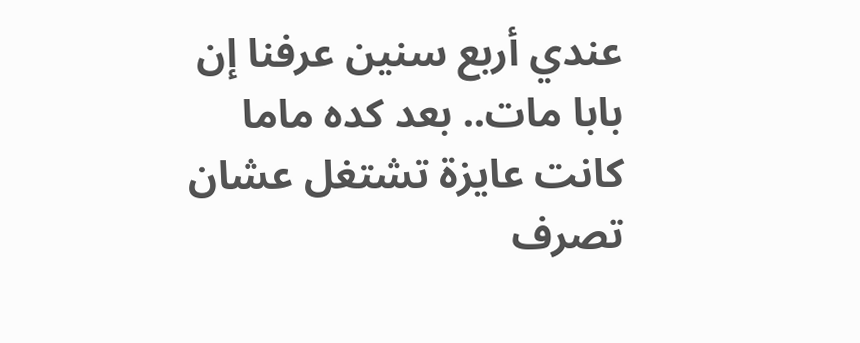عندي أربع سنين عرفنا إن بابا مات.. بعد كده ماما كانت عايزة تشتغل عشان تصرف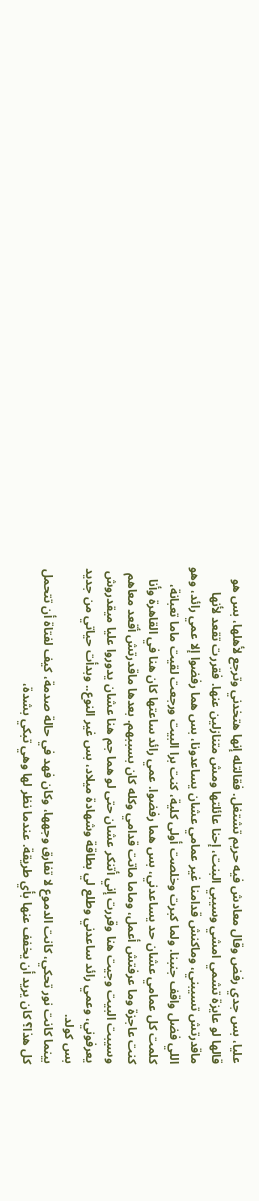عليا، بس جدي رفض وقال معادش فيه حريم تشتغل. فقالتله إنها هتخدني وترجع لأهلها، بس هو قالها لو عايزة تشمي امشي وسيبي البنت، إحنا عائلتها ومش متنازلين عنها. فقررت تقعد لأنها ماقدرتش تسيبني، وماكنش قدامنا غير عمامي عشان يساعدونا، بس هما رفضوا إلا عمي رائد، وهو اللي فضل واقف جنبنا. ولما كبرت وخلصت أولى كلية، كنت برا البيت ورجعت لقيت ماما تعبانة، كلمت كل عمامي عشان حد يساعدني، بس هما رفضوا. عمي رائد ساعتها كان هنا في القاهرة وأنا كنت عاجزة وما عرفتش أعمل، وماما ماتت قدامي وكله كان بسببهم. بعدها ماقدرتش أقعد معاهم وسيبت البيت وجيت هنا وقررت إني أتنكر عشان حتى لو هما جم هنا عشان يدوروا عليا ميقدروش يعرفوني، وعمي رائد ساعدني وطلع لي بطاقة وشهادة ميلاد، بس غير النوع.. وبدأت حياتي من جديد بس كولد.
بينما كانت نور تحكي، كانت الدموع لا تفارق وجهها، وكان فهد في حالة صدمة، كيف لفتاة أن تتحمل كل هذا؟ كان يريد أن يخفف عنها بأي طريقة. عندما نظر لها وهي تبكي بشدة،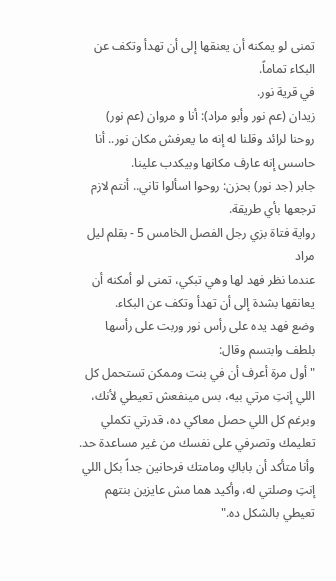تمنى لو يمكنه أن يعنقها إلى أن تهدأ وتكف عن البكاء تماماً.
في قرية نور.
زيدان (عم نور وأبو مراد): أنا و مروان (عم نور) روحنا لرائد وقلنا له إنه ما يعرفش مكان نور.. أنا حاسس إنه عارف مكانها وبيكدب علينا.
جابر (جد نور) بحزن: روحوا اسألوا تاني.. أنتم لازم ترجعها بأي طريقة.
رواية فتاة بزي رجل الفصل الخامس 5 - بقلم ليل مراد
عندما نظر فهد لها وهي تبكي، تمنى لو أمكنه أن يعانقها بشدة إلى أن تهدأ وتكف عن البكاء.
وضع فهد يده على رأس نور وربت على رأسها بلطف وابتسم وقال:
"أول مرة أعرف أن في بنت وممكن تستحمل كل اللي إنتِ مرتي بيه، بس مينفعش تعيطي لأنك، وبرغم كل اللي حصل معاكي ده، قدرتي تكملي تعليمك وتصرفي على نفسك من غير مساعدة حد. وأنا متأكد أن باباكِ ومامتك فرحانين جداً بكل اللي إنتِ وصلتي له، وأكيد هما مش عايزين بنتهم تعيطي بالشكل ده."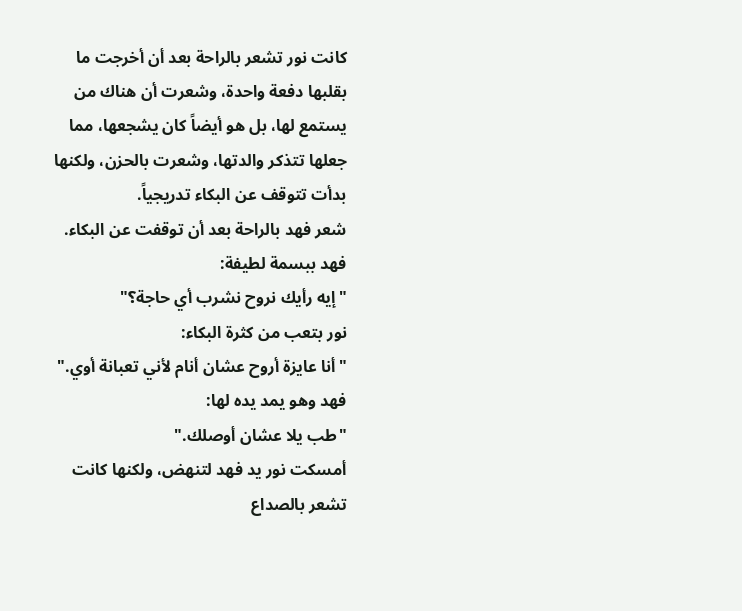كانت نور تشعر بالراحة بعد أن أخرجت ما بقلبها دفعة واحدة، وشعرت أن هناك من يستمع لها، بل هو أيضاً كان يشجعها، مما جعلها تتذكر والدتها، وشعرت بالحزن، ولكنها بدأت تتوقف عن البكاء تدريجياً.
شعر فهد بالراحة بعد أن توقفت عن البكاء.
فهد ببسمة لطيفة:
"إيه رأيك نروح نشرب أي حاجة؟"
نور بتعب من كثرة البكاء:
"أنا عايزة أروح عشان أنام لأني تعبانة أوي."
فهد وهو يمد يده لها:
"طب يلا عشان أوصلك."
أمسكت نور يد فهد لتنهض، ولكنها كانت تشعر بالصداع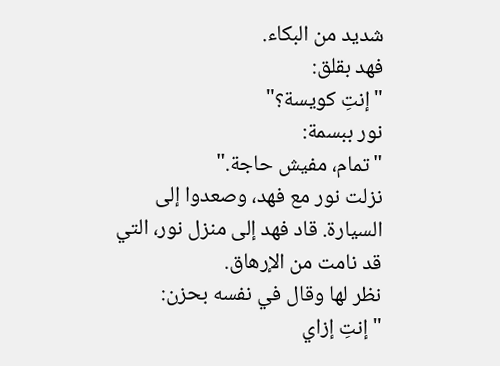شديد من البكاء.
فهد بقلق:
"إنتِ كويسة؟"
نور ببسمة:
"تمام، مفيش حاجة."
نزلت نور مع فهد، وصعدوا إلى السيارة. قاد فهد إلى منزل نور، التي قد نامت من الإرهاق.
نظر لها وقال في نفسه بحزن:
"إنتِ إزاي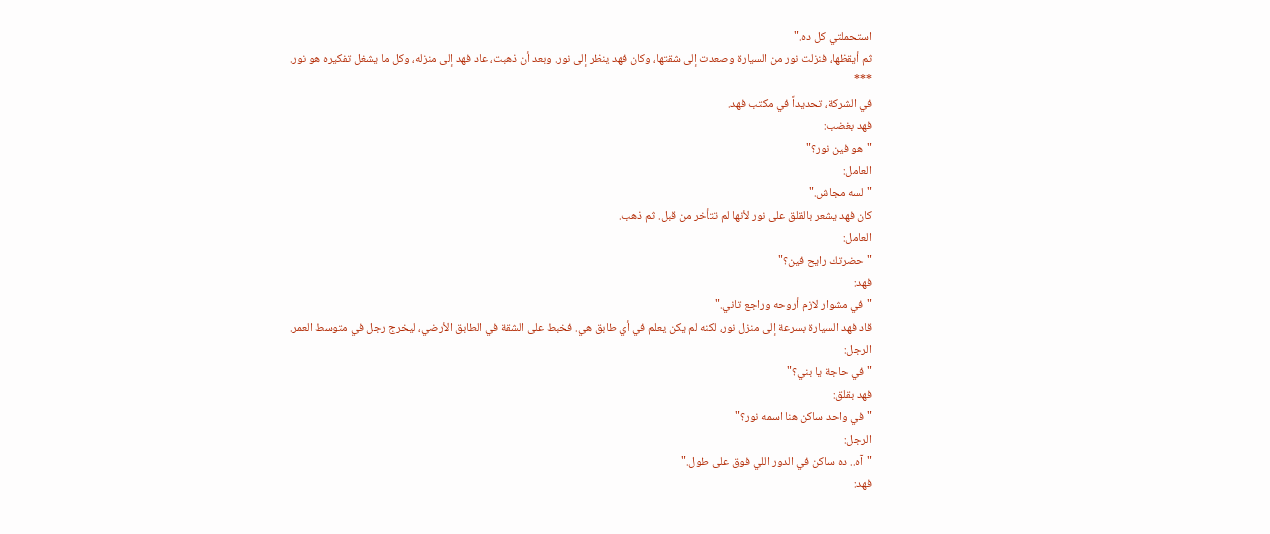استحملتي كل ده."
ثم أيقظها، فنزلت نور من السيارة وصعدت إلى شقتها، وكان فهد ينظر إلى نور. وبعد أن ذهبت، عاد فهد إلى منزله، وكل ما يشغل تفكيره هو نور.
***
في الشركة، تحديداً في مكتب فهد.
فهد بغضب:
"هو فين نور؟"
العامل:
"لسه مجاش."
كان فهد يشعر بالقلق على نور لأنها لم تتأخر من قبل. ثم ذهب.
العامل:
"حضرتك رايح فين؟"
فهد:
"في مشوار لازم أروحه وراجع تاني."
قاد فهد السيارة بسرعة إلى منزل نور، لكنه لم يكن يعلم في أي طابق هي. فخبط على الشقة في الطابق الأرضي، ليخرج رجل في متوسط العمر.
الرجل:
"في حاجة يا بني؟"
فهد بقلق:
"في واحد ساكن هنا اسمه نور؟"
الرجل:
"آه.. ده ساكن في الدور اللي فوق على طول."
فهد: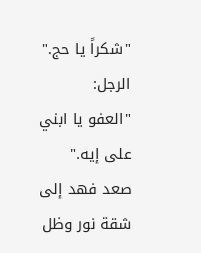"شكراً يا حج."
الرجل:
"العفو يا ابني على إيه."
صعد فهد إلى شقة نور وظل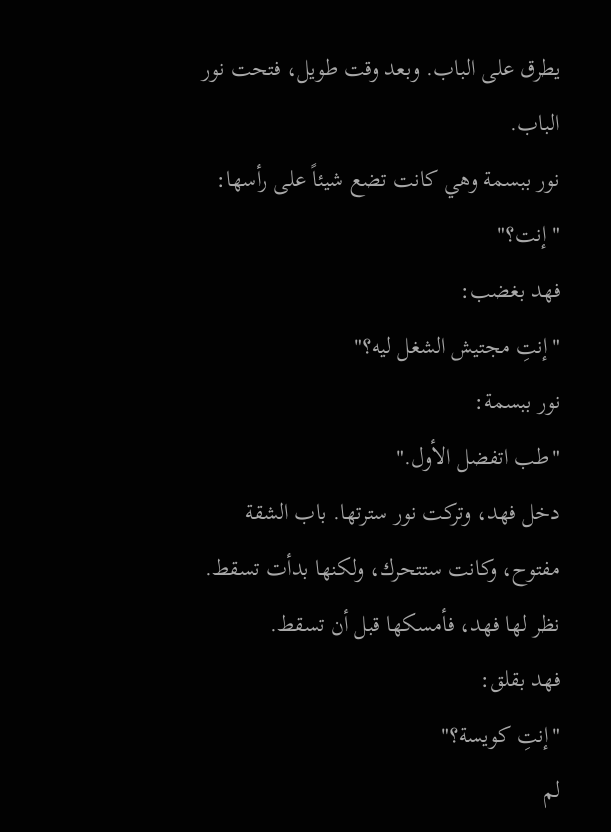يطرق على الباب. وبعد وقت طويل، فتحت نور الباب.
نور ببسمة وهي كانت تضع شيئاً على رأسها:
"إنت؟"
فهد بغضب:
"إنتِ مجتيش الشغل ليه؟"
نور ببسمة:
"طب اتفضل الأول."
دخل فهد، وتركت نور سترتها. باب الشقة مفتوح، وكانت ستتحرك، ولكنها بدأت تسقط. نظر لها فهد، فأمسكها قبل أن تسقط.
فهد بقلق:
"إنتِ كويسة؟"
لم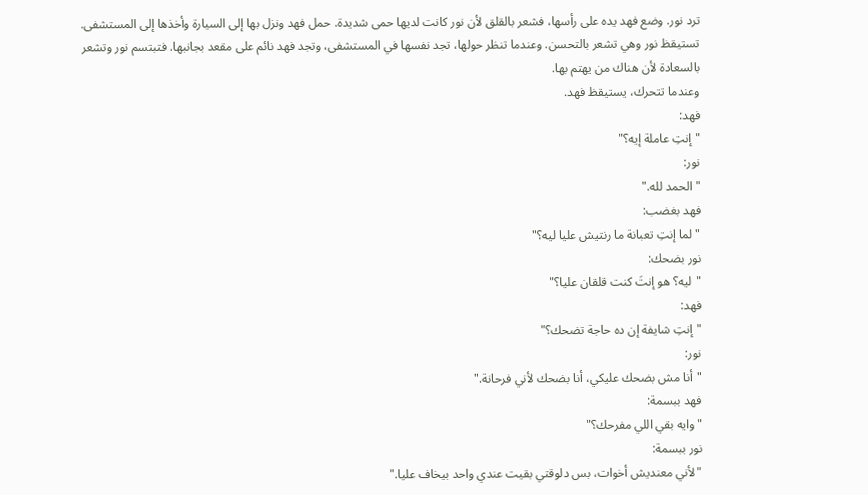ترد نور. وضع فهد يده على رأسها، فشعر بالقلق لأن نور كانت لديها حمى شديدة. حمل فهد ونزل بها إلى السيارة وأخذها إلى المستشفى.
تستيقظ نور وهي تشعر بالتحسن. وعندما تنظر حولها، تجد نفسها في المستشفى، وتجد فهد نائم على مقعد بجانبها. فتبتسم نور وتشعر بالسعادة لأن هناك من يهتم بها.
وعندما تتحرك، يستيقظ فهد.
فهد:
"إنتِ عاملة إيه؟"
نور:
"الحمد لله."
فهد بغضب:
"لما إنتِ تعبانة ما رنتيش عليا ليه؟"
نور بضحك:
"ليه؟ هو إنتَ كنت قلقان عليا؟"
فهد:
"إنتِ شايفة إن ده حاجة تضحك؟"
نور:
"أنا مش بضحك عليكي، أنا بضحك لأني فرحانة."
فهد ببسمة:
"وايه بقي اللي مفرحك؟"
نور ببسمة:
"لأني معنديش أخوات، بس دلوقتي بقيت عندي واحد بيخاف عليا."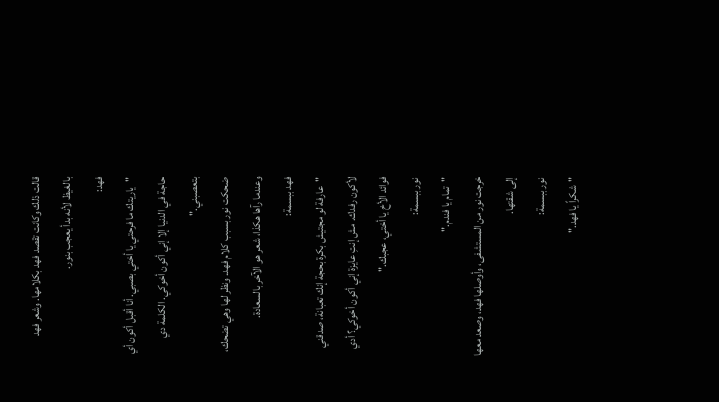قالت ذلك وكانت تقصد فهد بكلامها. وشعر فهد بالغيظ لأنه بدأ يعجب بنور.
فهد:
"ياريتك ما فرحتي يا أختي بصبي. أنا أقبل أكون أي حاجة في الدنيا إلا إني أكون أخوكي. الكلمة دي بتعصبني."
ضحكت نور بسبب كلام فهد. ونظر لها وهي تضحك، وعندما رآها هكذا، شعر هو الآخر بالسعادة.
فهد ببسمة:
"عارفة لو مجتيش بكرة بحجة إنك تعبانة، صدقني لأكون رفدك. مش إنتِ عايزة إني أكون أخوكي؟ أدي فوائد الأخ يا أختي، عجبك."
نور ببسمة:
"تمام يا فندم."
خرجت نور من المستشفى، وأوصلها فهد، وصعد معها إلى شقتها.
نور ببسمة:
"شكراً يا فهد."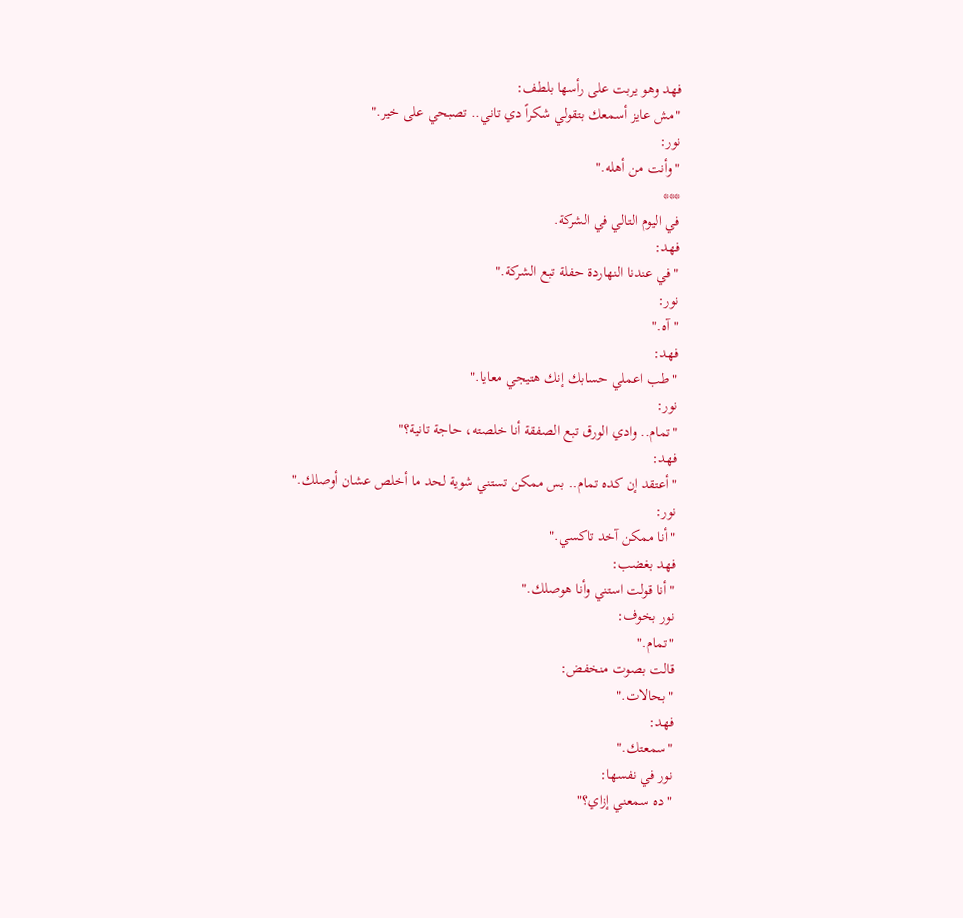فهد وهو يربت على رأسها بلطف:
"مش عايز أسمعك بتقولي شكراً دي تاني.. تصبحي على خير."
نور:
"وأنت من أهله."
***
في اليوم التالي في الشركة.
فهد:
"في عندنا النهاردة حفلة تبع الشركة."
نور:
"آه."
فهد:
"طب اعملي حسابك إنك هتيجي معايا."
نور:
"تمام.. وادي الورق تبع الصفقة أنا خلصته، حاجة تانية؟"
فهد:
"أعتقد إن كده تمام.. بس ممكن تستني شوية لحد ما أخلص عشان أوصلك."
نور:
"أنا ممكن آخد تاكسي."
فهد بغضب:
"أنا قولت استني وأنا هوصلك."
نور بخوف:
"تمام."
قالت بصوت منخفض:
"بحالات."
فهد:
"سمعتك."
نور في نفسها:
"ده سمعني إزاي؟"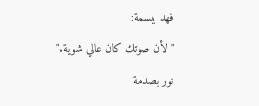فهد ببسمة:
"لأن صوتك كان عالي شوية."
نور بصدمة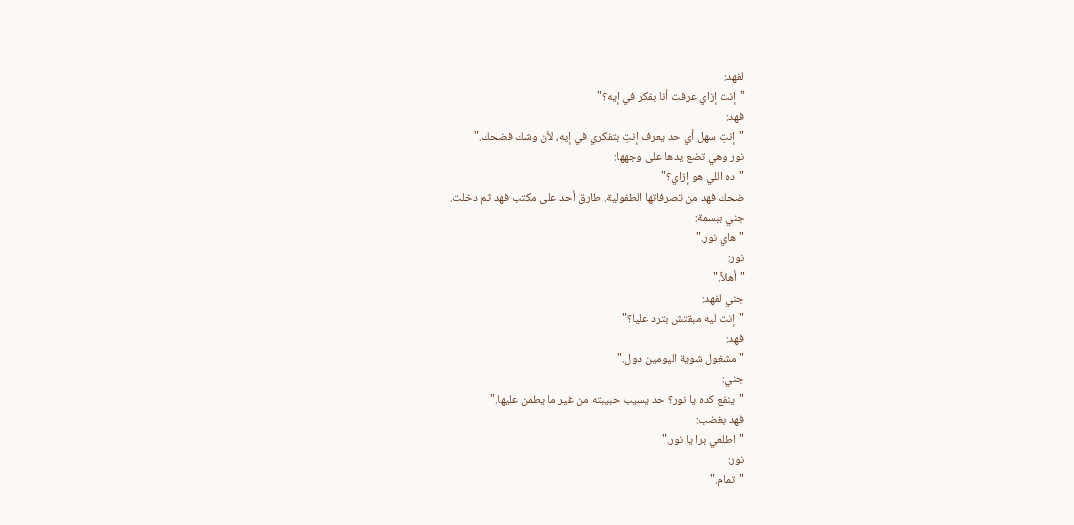لفهد:
"إنت إزاي عرفت أنا بفكر في إيه؟"
فهد:
"إنتِ سهل أي حد يعرف إنتِ بتفكري في إيه، لأن وشك فضحك."
نور وهي تضع يدها على وجهها:
"ده اللي هو إزاي؟"
ضحك فهد من تصرفاتها الطفولية. طارق أحد على مكتب فهد ثم دخلت.
جني ببسمة:
"هاي نور."
نور:
"أهلاً."
جني لفهد:
"إنت ليه مبقتش بترد عليا؟"
فهد:
"مشغول شوية اليومين دول."
جني:
"ينفع كده يا نور؟ حد يسيب حبيبته من غير ما يطمن عليها."
فهد بغضب:
"اطلعي برا يا نور."
نور:
"تمام."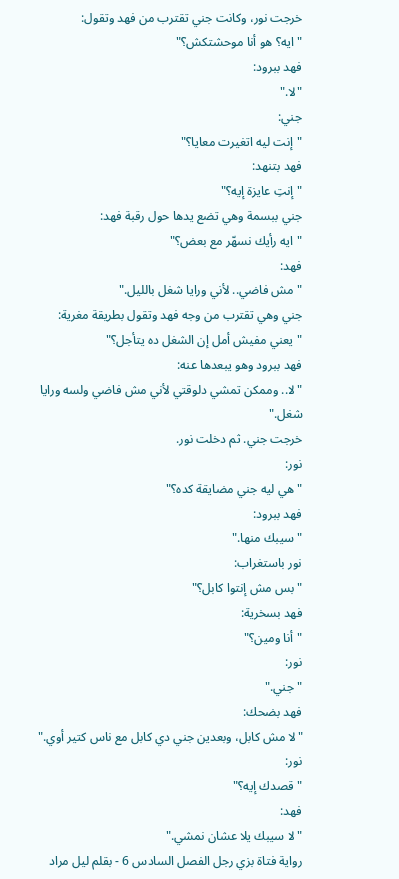خرجت نور، وكانت جني تقترب من فهد وتقول:
"ايه؟ هو أنا موحشتكش؟"
فهد ببرود:
"لا."
جني:
"إنت ليه اتغيرت معايا؟"
فهد بتنهد:
"إنتِ عايزة إيه؟"
جني ببسمة وهي تضع يدها حول رقبة فهد:
"ايه رأيك نسهّر مع بعض؟"
فهد:
"مش فاضي.. لأني ورايا شغل بالليل."
جني وهي تقترب من وجه فهد وتقول بطريقة مغرية:
"يعني مفيش أمل إن الشغل ده يتأجل؟"
فهد ببرود وهو يبعدها عنه:
"لا.. وممكن تمشي دلوقتي لأني مش فاضي ولسه ورايا شغل."
خرجت جني. ثم دخلت نور.
نور:
"هي ليه جني مضايقة كده؟"
فهد ببرود:
"سيبك منها."
نور باستغراب:
"بس مش إنتوا كابل؟"
فهد بسخرية:
"أنا ومين؟"
نور:
"جني."
فهد بضحك:
"لا مش كابل، وبعدين جني دي كابل مع ناس كتير أوي."
نور:
"قصدك إيه؟"
فهد:
"لا سيبك يلا عشان نمشي."
رواية فتاة بزي رجل الفصل السادس 6 - بقلم ليل مراد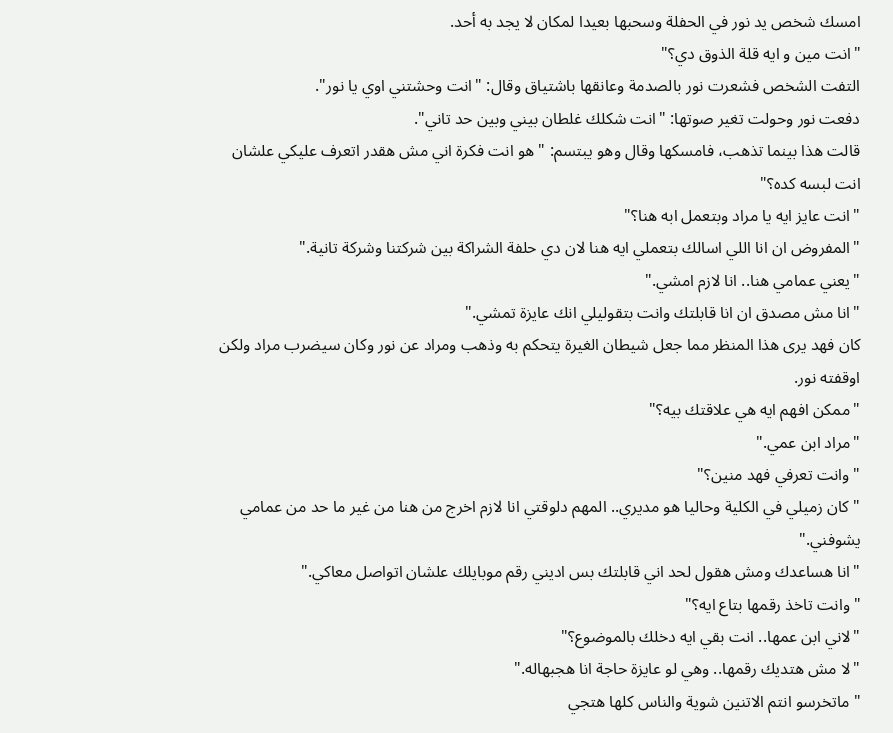امسك شخص يد نور في الحفلة وسحبها بعيدا لمكان لا يجد به أحد.
"انت مين و ايه قلة الذوق دي؟"
التفت الشخص فشعرت نور بالصدمة وعانقها باشتياق وقال: "انت وحشتني اوي يا نور".
دفعت نور وحولت تغير صوتها: "انت شكلك غلطان بيني وبين حد تاني".
قالت هذا بينما تذهب، فامسكها وقال وهو يبتسم: "هو انت فكرة اني مش هقدر اتعرف عليكي علشان انت لبسه كده؟"
"انت عايز ايه يا مراد وبتعمل ابه هنا؟"
"المفروض ان انا اللي اسالك بتعملي ايه هنا لان دي حلفة الشراكة بين شركتنا وشركة تانية."
"يعني عمامي هنا.. انا لازم امشي."
"انا مش مصدق ان انا قابلتك وانت بتقوليلي انك عايزة تمشي."
كان فهد يرى هذا المنظر مما جعل شيطان الغيرة يتحكم به وذهب ومراد عن نور وكان سيضرب مراد ولكن اوقفته نور.
"ممكن افهم ايه هي علاقتك بيه؟"
"مراد ابن عمي."
"وانت تعرفي فهد منين؟"
"كان زميلي في الكلية وحاليا هو مديري.. المهم دلوقتي انا لازم اخرج من هنا من غير ما حد من عمامي يشوفني."
"انا هساعدك ومش هقول لحد اني قابلتك بس اديني رقم موبايلك علشان اتواصل معاكي."
"وانت تاخذ رقمها بتاع ايه؟"
"لاني ابن عمها.. انت بقي ايه دخلك بالموضوع؟"
"لا مش هتديك رقمها.. وهي لو عايزة حاجة انا هجبهاله."
"ماتخرسو انتم الاتنين شوية والناس كلها هتجي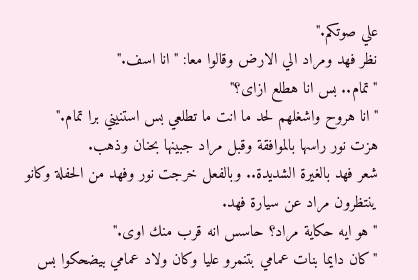علي صوتكم."
نظر فهد ومراد الي الارض وقالوا معا: "انا اسف."
"تمام.. بس انا هطلع ازاى؟"
"انا هروح واشغلهم لحد ما انت ما تطلعي بس استنيني برا تمام."
هزت نور راسها بالموافقة وقبل مراد جبينها بحنان وذهب.
شعر فهد بالغيرة الشديدة.. وبالفعل خرجت نور وفهد من الحفلة وكانو ينتظرون مراد عن سيارة فهد.
"هو ايه حكاية مراد؟ حاسس انه قرب منك اوى."
"كان دايما بنات عمامي بتنمرو عليا وكان ولاد عمامي بيضحكوا بس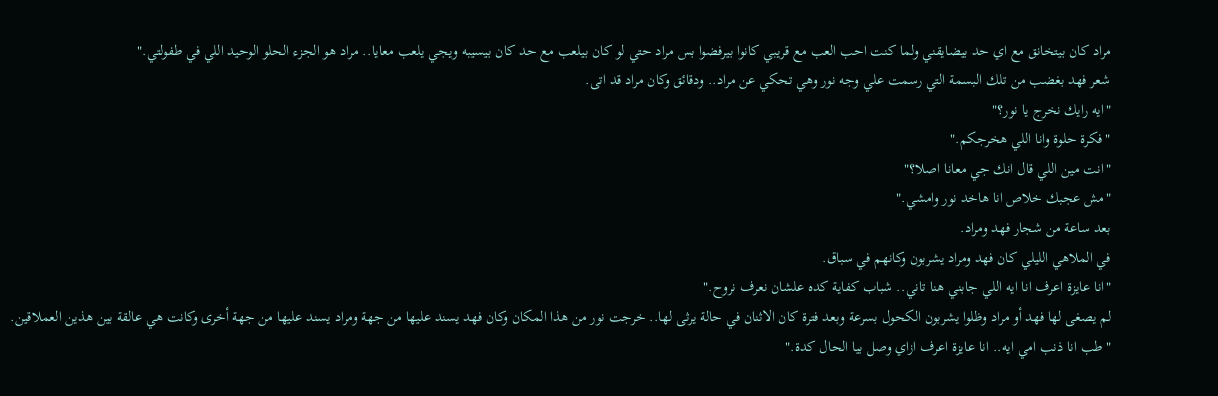مراد كان بيتخانق مع اي حد بيضايقني ولما كنت احب العب مع قريبي كانوا بيرفضوا بس مراد حتي لو كان بيلعب مع حد كان بيسيبه ويجي يلعب معايا.. مراد هو الجزء الحلو الوحيد اللي في طفولتي."
شعر فهد بغضب من تلك البسمة التي رسمت علي وجه نور وهي تحكي عن مراد.. ودقائق وكان مراد قد اتى.
"ايه رايك نخرج يا نور؟"
"فكرة حلوة وانا اللي هخرجكم."
"انت مين اللي قال انك جي معانا اصلا؟"
"مش عجبك خلاص انا هاخد نور وامشي."
بعد ساعة من شجار فهد ومراد.
في الملاهي الليلي كان فهد ومراد يشربون وكانهم في سباق.
"انا عايزة اعرف انا ايه اللي جابني هنا تاني.. شباب كفاية كده علشان نعرف نروح."
لم يصغى لها فهد أو مراد وظلوا يشربون الكحول بسرعة وبعد فترة كان الاثنان في حالة يرثى لها.. خرجت نور من هذا المكان وكان فهد يسند عليها من جهة ومراد يسند عليها من جهة أخرى وكانت هي عالقة بين هذين العملاقين.
"طب انا ذنب امي ايه.. انا عايزة اعرف ازاي وصل بيا الحال كدة."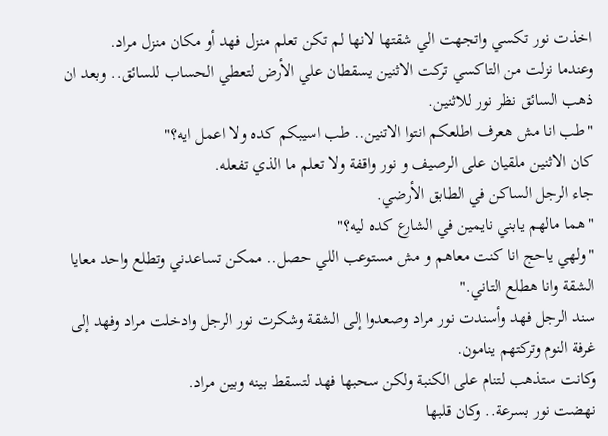اخذت نور تكسي واتجهت الي شقتها لانها لم تكن تعلم منزل فهد أو مكان منزل مراد.
وعندما نزلت من التاكسي تركت الاثنين يسقطان علي الأرض لتعطي الحساب للسائق.. وبعد ان ذهب السائق نظر نور للاثنين.
"طب انا مش هعرف اطلعكم انتوا الاتنين.. طب اسيبكم كده ولا اعمل ايه؟"
كان الاثنين ملقيان على الرصيف و نور واقفة ولا تعلم ما الذي تفعله.
جاء الرجل الساكن في الطابق الأرضي.
"هما مالهم يابني نايمين في الشارع كده ليه؟"
"ولهي ياحج انا كنت معاهم و مش مستوعب اللي حصل.. ممكن تساعدني وتطلع واحد معايا الشقة وانا هطلع التاني."
سند الرجل فهد وأسندت نور مراد وصعدوا إلى الشقة وشكرت نور الرجل وادخلت مراد وفهد إلى غرفة النوم وتركتهم ينامون.
وكانت ستذهب لتنام على الكنبة ولكن سحبها فهد لتسقط بينه وبين مراد.
نهضت نور بسرعة.. وكان قلبها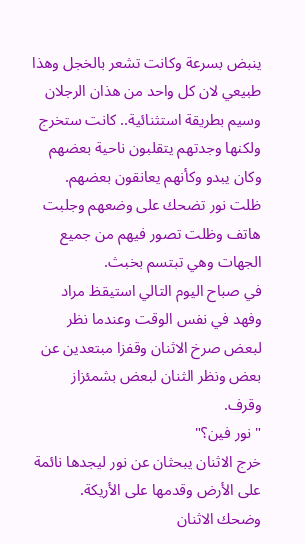ينبض بسرعة وكانت تشعر بالخجل وهذا طبيعي لان كل واحد من هذان الرجلان وسيم بطريقة استثنائية.. كانت ستخرج ولكنها وجدتهم يتقلبون ناحية بعضهم وكان يبدو وكأنهم يعانقون بعضهم.
ظلت نور تضحك على وضعهم وجلبت هاتف وظلت تصور فيهم من جميع الجهات وهي تبتسم بخبث.
في صباح اليوم التالي استيقظ مراد وفهد في نفس الوقت وعندما نظر لبعض صرخ الاثنان وقفزا مبتعدين عن بعض ونظر الثنان لبعض بشمئزاز وقرف.
"نور فين؟"
خرج الاثنان يبحثان عن نور ليجدها نائمة على الأرض وقدمها على الأريكة.
وضحك الاثنان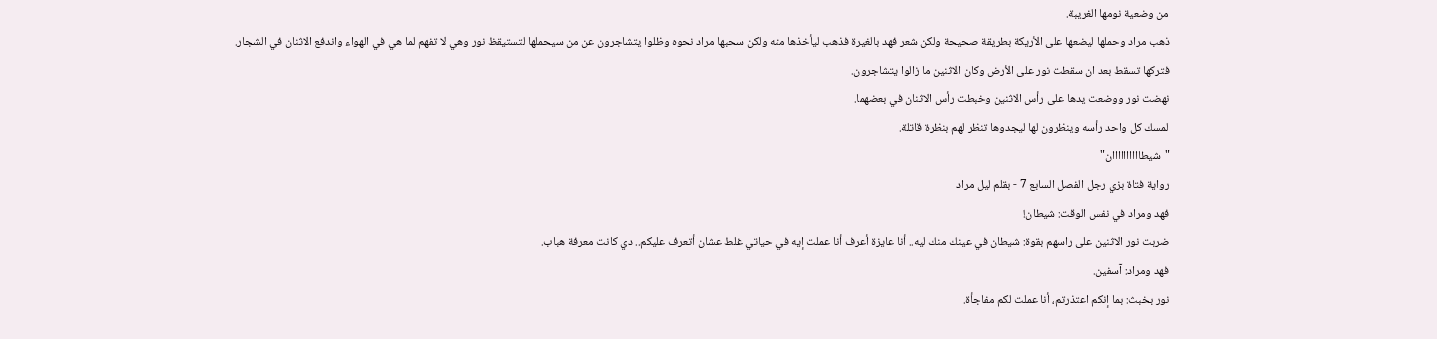من وضعية نومها الغريبة.
ذهب مراد وحملها ليضعها على الأريكة بطريقة صحيحة ولكن شعر فهد بالغيرة فذهب ليأخذها منه ولكن سحبها مراد نحوه وظلوا يتشاجرون عن من سيحملها لتستيقظ نور وهي لا تفهم لما هي في الهواء واندفع الاثنان في الشجار.
فتركها تسقط بعد ان سقطت نور على الأرض وكان الاثنين ما زالوا يتشاجرون.
نهضت نور ووضعت يدها على رأس الاثنين وخبطت رأس الاثنان في بعضهما.
لمسك كل واحد رأسه وينظرون لها ليجدوها تنظر لهم بنظرة قاتلة.
"شيطاااااااااان"
رواية فتاة بزي رجل الفصل السابع 7 - بقلم ليل مراد
فهد ومراد في نفس الوقت: شيطان!
ضربت نور الاثنين على راسهم بقوة: شيطان في عينك منك ليه.. أنا عايزة أعرف أنا عملت إيه في حياتي غلط عشان أتعرف عليكم.. دي كانت معرفة هباب.
فهد ومراد: آسفين.
نور بخبث: بما إنكم اعتذرتم، أنا عملت لكم مفاجأة.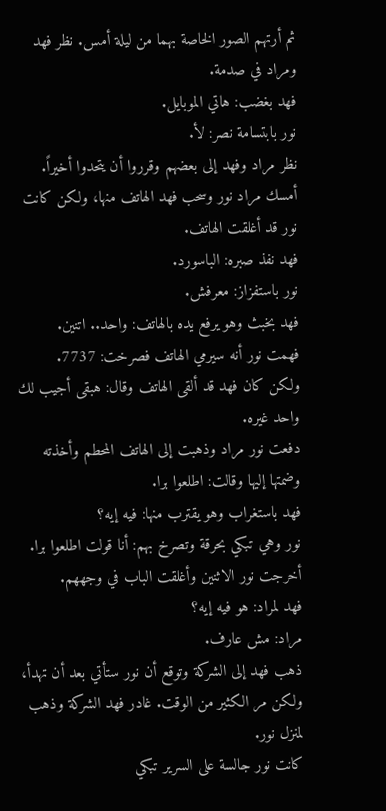ثم أرتهم الصور الخاصة بهما من ليلة أمس. نظر فهد ومراد في صدمة.
فهد بغضب: هاتي الموبايل.
نور بابتسامة نصر: لأ.
نظر مراد وفهد إلى بعضهم وقرروا أن يتحدوا أخيراً. أمسك مراد نور وسحب فهد الهاتف منها، ولكن كانت نور قد أغلقت الهاتف.
فهد نفذ صبره: الباسورد.
نور باستفزاز: معرفش.
فهد بخبث وهو يرفع يده بالهاتف: واحد.. اتنين.
فهمت نور أنه سيرمي الهاتف فصرخت: 7737.
ولكن كان فهد قد ألقى الهاتف وقال: هبقى أجيب لك واحد غيره.
دفعت نور مراد وذهبت إلى الهاتف المحطم وأخذته وضمتها إليها وقالت: اطلعوا برا.
فهد باستغراب وهو يقترب منها: فيه إيه؟
نور وهي تبكي بحرقة وتصرخ بهم: أنا قولت اطلعوا برا.
أخرجت نور الاثنين وأغلقت الباب في وجههم.
فهد لمراد: هو فيه إيه؟
مراد: مش عارف.
ذهب فهد إلى الشركة وتوقع أن نور ستأتي بعد أن تهدأ، ولكن مر الكثير من الوقت. غادر فهد الشركة وذهب لمنزل نور.
كانت نور جالسة على السرير تبكي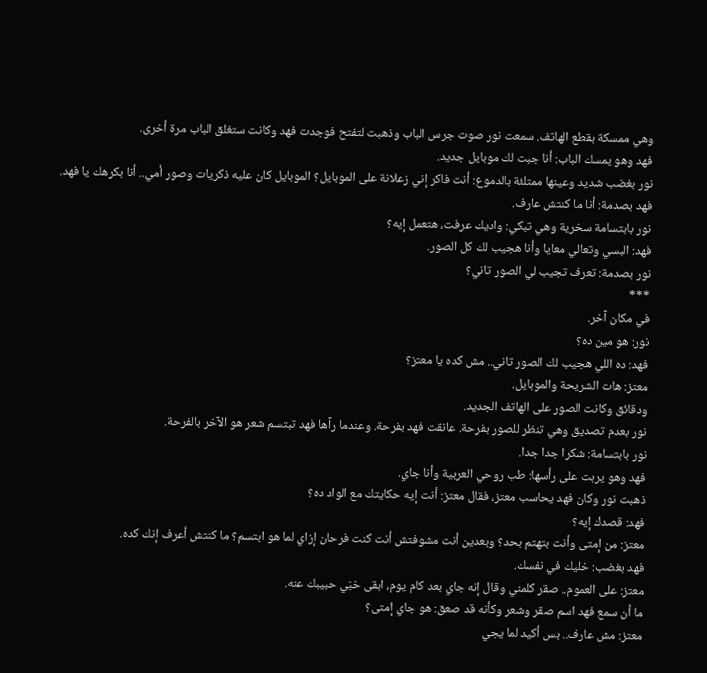وهي ممسكة بقطع الهاتف. سمعت نور صوت جرس الباب وذهبت لتفتح فوجدت فهد وكانت ستغلق الباب مرة أخرى.
فهد وهو يمسك الباب: أنا جبت لك موبايل جديد.
نور بغضب شديد وعينها ممتلئة بالدموع: أنت فاكر إني زعلانة على الموبايل؟ الموبايل كان عليه ذكريات وصور أمي.. أنا بكرهك يا فهد.
فهد بصدمة: أنا ما كنتش عارف.
نور بابتسامة سخرية وهي تبكي: واديك عرفت، هتعمل إيه؟
فهد: البسي وتعالي معايا وأنا هجيب لك كل الصور.
نور بصدمة: تعرف تجيب لي الصور تاني؟
***
في مكان آخر.
نور: هو مين ده؟
فهد: ده اللي هجيب لك الصور تاني.. مش كده يا معتز؟
معتز: هات الشريحة والموبايل.
ودقائق وكانت الصور على الهاتف الجديد.
نور بعدم تصديق وهي تنظر للصور بفرحة. عانقت فهد بفرحة. وعندما رآها فهد تبتسم شعر هو الآخر بالفرحة.
نور بابتسامة: شكرا جدا جدا.
فهد وهو يربت على رأسها: طب روحي العربية وأنا جاي.
ذهبت نور وكان فهد يحاسب معتز، فقال معتز: أنت إيه حكايتك مع الواد ده؟
فهد: قصدك إيه؟
معتز: من إمتى وأنت بتهتم بحد؟ وبعدين أنت مشوفتش أنت كنت فرحان إزاي لما هو ابتسم؟ ما كنتش أعرف إنك كده.
فهد بغضب: خليك في نفسك.
معتز: على العموم.. صقر كلمني وقال إنه جاي بعد كام يوم، ابقى خبّي حبيبك عنه.
ما أن سمع فهد اسم صقر وشعر وكأنه قد صعق: هو جاي إمتى؟
معتز: مش عارف.. بس أكيد لما يجي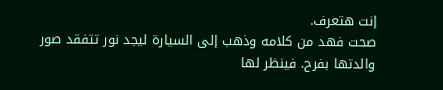إنت هتعرف.
صحت فهد من كلامه وذهب إلى السيارة ليجد نور تتفقد صور والدتها بفرح. فينظر لها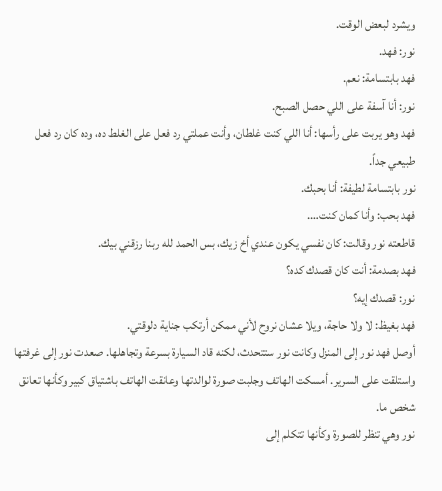ويشرد لبعض الوقت.
نور: فهد.
فهد بابتسامة: نعم.
نور: أنا آسفة على اللي حصل الصبح.
فهد وهو يربت على رأسها: أنا اللي كنت غلطان، وأنت عملتي رد فعل على الغلط ده، وده كان رد فعل طبيعي جداً.
نور بابتسامة لطيفة: أنا بحبك.
فهد بحب: وأنا كمان كنت….
قاطعته نور وقالت: كان نفسي يكون عندي أخ زيك، بس الحمد لله ربنا رزقني بيك.
فهد بصدمة: أنت كان قصدك كده؟
نور: قصدك إيه؟
فهد بغيظ: لا ولا حاجة، ويلا عشان نروح لأني ممكن أرتكب جناية دلوقتي.
أوصل فهد نور إلى المنزل وكانت نور ستتحدث، لكنه قاد السيارة بسرعة وتجاهلها. صعدت نور إلى غرفتها واستلقت على السرير. أمسكت الهاتف وجلبت صورة لوالدتها وعانقت الهاتف باشتياق كبير وكأنها تعانق شخص ما.
نور وهي تنظر للصورة وكأنها تتكلم إلى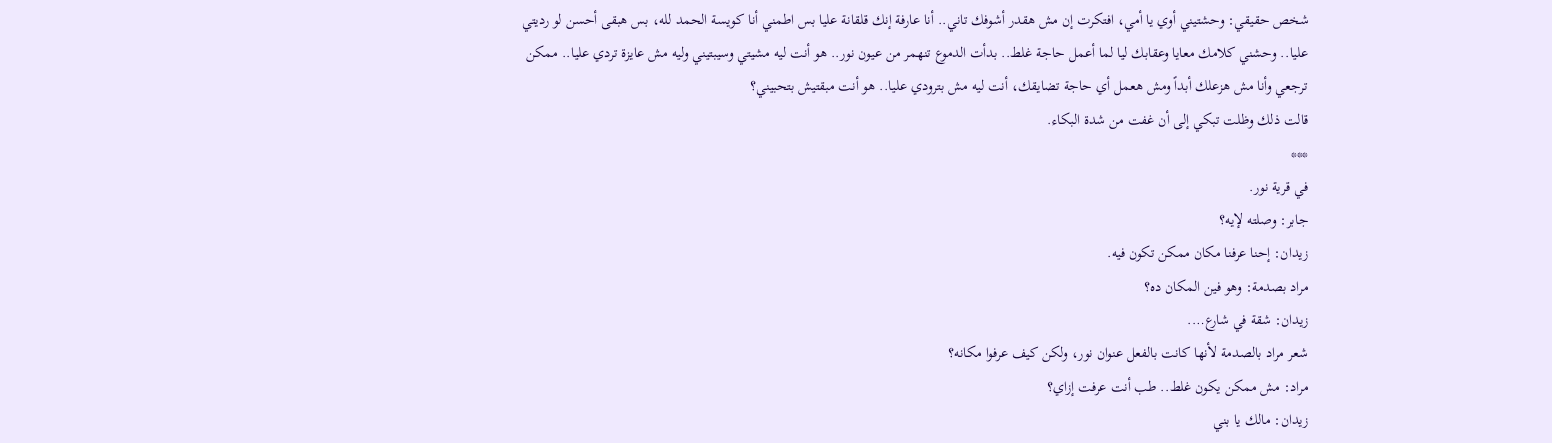شخص حقيقي: وحشتيني أوي يا أمي، افتكرت إن مش هقدر أشوفك تاني.. أنا عارفة إنك قلقانة عليا بس اطمني أنا كويسة الحمد لله، بس هبقى أحسن لو رديتي عليا.. وحشني كلامك معايا وعقابك ليا لما أعمل حاجة غلط.. بدأت الدموع تنهمر من عيون نور.. هو أنت ليه مشيتي وسيبتيني وليه مش عايزة تردي عليا.. ممكن ترجعي وأنا مش هزعلك أبداً ومش هعمل أي حاجة تضايقك، أنت ليه مش بترودي عليا.. هو أنت مبقتيش بتحبيني؟
قالت ذلك وظلت تبكي إلى أن غفت من شدة البكاء.
***
في قرية نور.
جابر: وصلته لإيه؟
زيدان: إحنا عرفنا مكان ممكن تكون فيه.
مراد بصدمة: وهو فين المكان ده؟
زيدان: شقة في شارع….
شعر مراد بالصدمة لأنها كانت بالفعل عنوان نور، ولكن كيف عرفوا مكانه؟
مراد: مش ممكن يكون غلط.. طب أنت عرفت إزاي؟
زيدان: مالك يا بني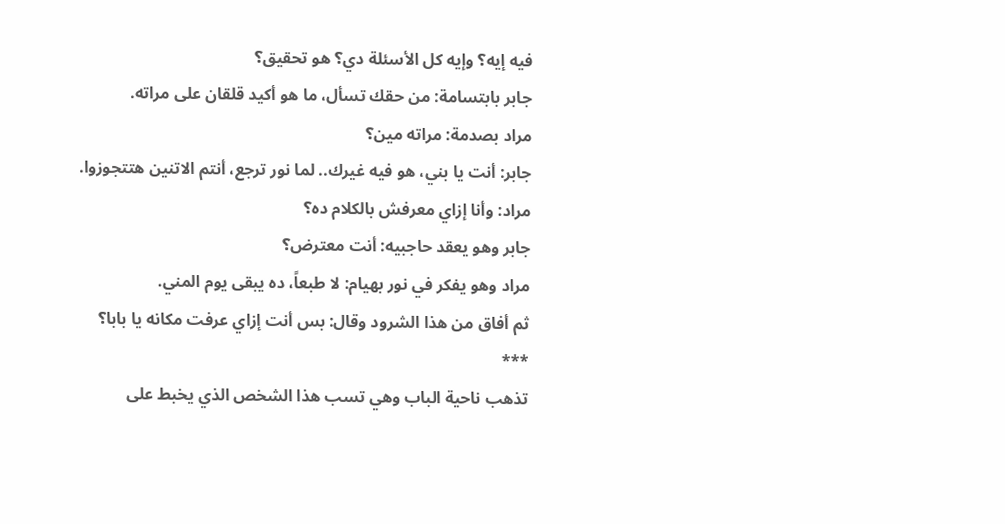فيه إيه؟ وإيه كل الأسئلة دي؟ هو تحقيق؟
جابر بابتسامة: من حقك تسأل، ما هو أكيد قلقان على مراته.
مراد بصدمة: مراته مين؟
جابر: أنت يا بني، هو فيه غيرك.. لما نور ترجع، أنتم الاتنين هتتجوزوا.
مراد: وأنا إزاي معرفش بالكلام ده؟
جابر وهو يعقد حاجبيه: أنت معترض؟
مراد وهو يفكر في نور بهيام: لا طبعاً، ده يبقى يوم المني.
ثم أفاق من هذا الشرود وقال: بس أنت إزاي عرفت مكانه يا بابا؟
***
تذهب ناحية الباب وهي تسب هذا الشخص الذي يخبط على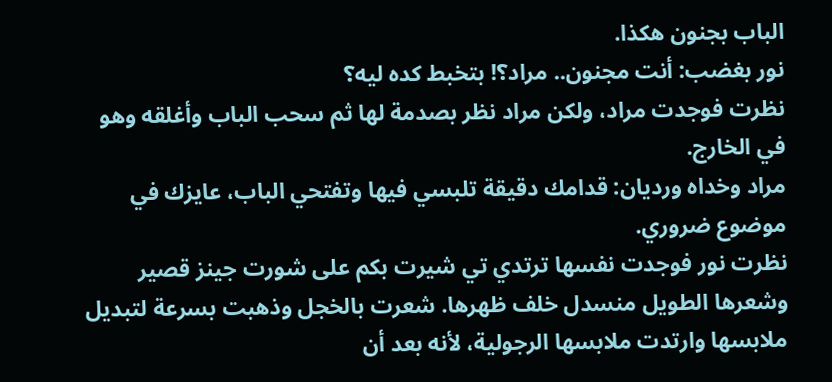الباب بجنون هكذا.
نور بغضب: أنت مجنون.. مراد؟! بتخبط كده ليه؟
نظرت فوجدت مراد، ولكن مراد نظر بصدمة لها ثم سحب الباب وأغلقه وهو في الخارج.
مراد وخداه ورديان: قدامك دقيقة تلبسي فيها وتفتحي الباب، عايزك في موضوع ضروري.
نظرت نور فوجدت نفسها ترتدي تي شيرت بكم على شورت جينز قصير وشعرها الطويل منسدل خلف ظهرها. شعرت بالخجل وذهبت بسرعة لتبديل ملابسها وارتدت ملابسها الرجولية، لأنه بعد أن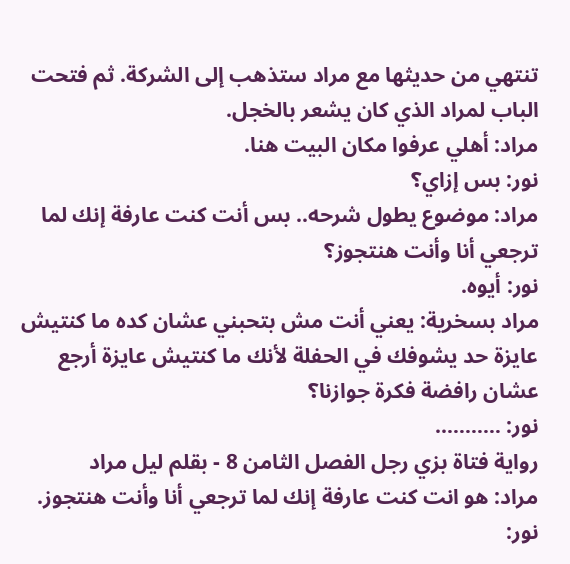تنتهي من حديثها مع مراد ستذهب إلى الشركة. ثم فتحت الباب لمراد الذي كان يشعر بالخجل.
مراد: أهلي عرفوا مكان البيت هنا.
نور: بس إزاي؟
مراد: موضوع يطول شرحه.. بس أنت كنت عارفة إنك لما ترجعي أنا وأنت هنتجوز؟
نور: أيوه.
مراد بسخرية: يعني أنت مش بتحبني عشان كده ما كنتيش عايزة حد يشوفك في الحفلة لأنك ما كنتيش عايزة أرجع عشان رافضة فكرة جوازنا؟
نور: ………..
رواية فتاة بزي رجل الفصل الثامن 8 - بقلم ليل مراد
مراد: هو انت كنت عارفة إنك لما ترجعي أنا وأنت هنتجوز.
نور: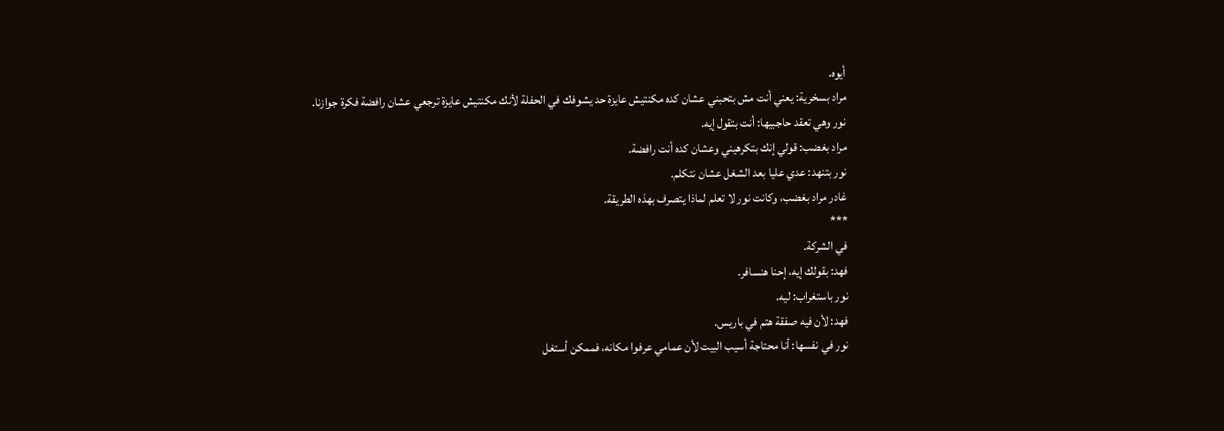أيوه.
مراد بسخرية: يعني أنت مش بتحبني عشان كده مكنتيش عايزة حد يشوفك في الحفلة لأنك مكنتيش عايزة ترجعي عشان رافضة فكرة جوازنا.
نور وهي تعقد حاجبيها: أنت بتقول إيه.
مراد بغضب: قولي إنك بتكرهيني وعشان كده أنت رافضة.
نور بتنهد: عدي عليا بعد الشغل عشان نتكلم.
غادر مراد بغضب، وكانت نور لا تعلم لماذا يتصرف بهذه الطريقة.
***
في الشركة.
فهد: بقولك إيه، إحنا هنسافر.
نور باستغراب: ليه.
فهد: لأن فيه صفقة هتم في باريس.
نور في نفسها: أنا محتاجة أسيب البيت لأن عمامي عرفوا مكانه، فممكن أستغل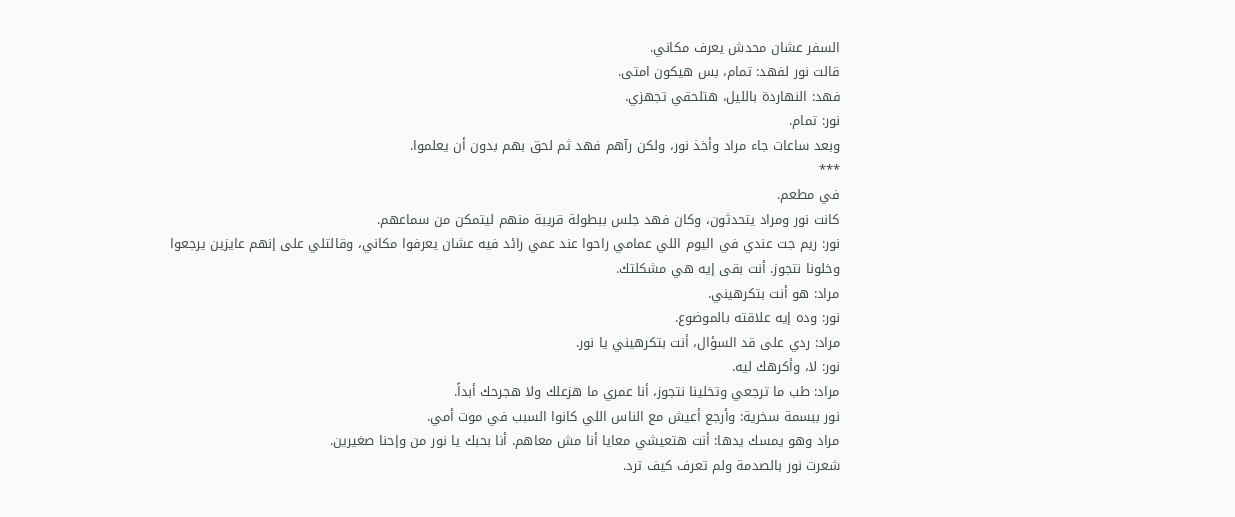السفر عشان محدش يعرف مكاني.
قالت نور لفهد: تمام، بس هيكون امتى.
فهد: النهاردة بالليل، هتلحقي تجهزي.
نور: تمام.
وبعد ساعات جاء مراد وأخذ نور، ولكن رآهم فهد ثم لحق بهم بدون أن يعلموا.
***
في مطعم.
كانت نور ومراد يتحدثون، وكان فهد جلس ببطولة قريبة منهم ليتمكن من سماعهم.
نور: ريم جت عندي في اليوم اللي عمامي راحوا عند عمي رائد فيه عشان يعرفوا مكاني، وقالتلي على إنهم عايزين يرجعوا وخلونا نتجوز. أنت بقى إيه هي مشكلتك.
مراد: هو أنت بتكرهيني.
نور: وده إيه علاقته بالموضوع.
مراد: ردي على قد السؤال، أنت بتكرهيني يا نور.
نور: لا، وأكرهك ليه.
مراد: طب ما ترجعي وتخلينا نتجوز، أنا عمري ما هزعلك ولا هجرحك أبداً.
نور ببسمة سخرية: وأرجع أعيش مع الناس اللي كانوا السبب في موت أمي.
مراد وهو يمسك يدها: أنت هتعيشي معايا أنا مش معاهم. أنا بحبك يا نور من وإحنا صغيرين.
شعرت نور بالصدمة ولم تعرف كيف ترد.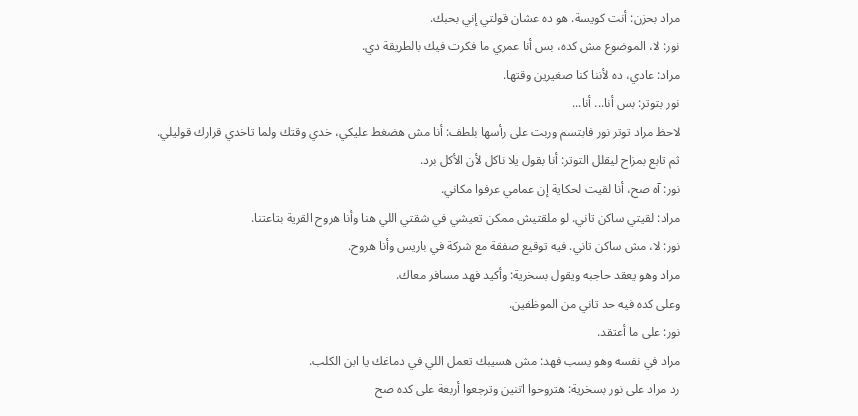مراد بحزن: أنت كويسة. هو ده عشان قولتي إني بحبك.
نور: لا، الموضوع مش كده، بس أنا عمري ما فكرت فيك بالطريقة دي.
مراد: عادي، ده لأننا كنا صغيرين وقتها.
نور بتوتر: بس أنا... أنا...
لاحظ مراد توتر نور فابتسم وربت على رأسها بلطف: أنا مش هضغط عليكي، خدي وقتك ولما تاخدي قرارك قوليلي.
ثم تابع بمزاح ليقلل التوتر: أنا بقول يلا ناكل لأن الأكل برد.
نور: آه صح، أنا لقيت لحكاية إن عمامي عرفوا مكاني.
مراد: لقيتي ساكن تاني. لو ملقتيش ممكن تعيشي في شقتي اللي هنا وأنا هروح القرية بتاعتنا.
نور: لا، مش ساكن تاني. فيه توقيع صفقة مع شركة في باريس وأنا هروح.
مراد وهو يعقد حاجبه ويقول بسخرية: وأكيد فهد مسافر معاك.
وعلى كده فيه حد تاني من الموظفين.
نور: على ما أعتقد.
مراد في نفسه وهو يسب فهد: مش هسيبك تعمل اللي في دماغك يا ابن الكلب.
رد مراد على نور بسخرية: هتروحوا اتنين وترجعوا أربعة على كده صح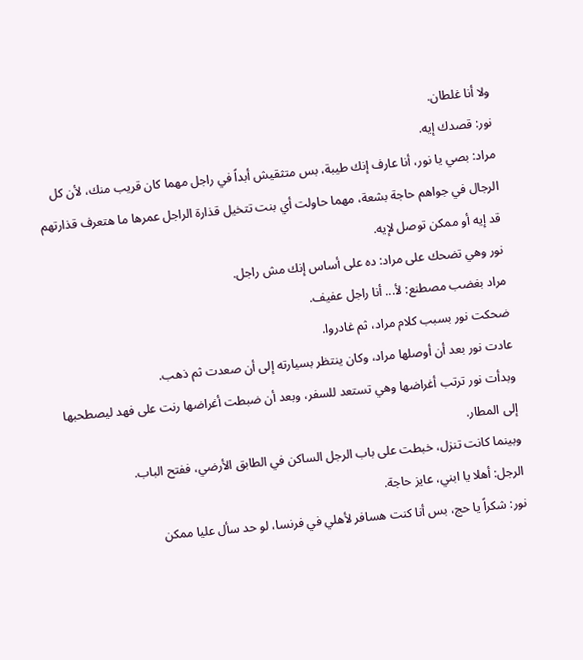ولا أنا غلطان.
نور: قصدك إيه.
مراد: بصي يا نور، أنا عارف إنك طيبة، بس متثقيش أبداً في راجل مهما كان قريب منك، لأن كل الرجال في جواهم حاجة بشعة، مهما حاولت أي بنت تتخيل قذارة الراجل عمرها ما هتعرف قذارتهم قد إيه أو ممكن توصل لإيه.
نور وهي تضحك على مراد: ده على أساس إنك مش راجل.
مراد بغضب مصطنع: لأ... أنا راجل عفيف.
ضحكت نور بسبب كلام مراد، ثم غادروا.
عادت نور بعد أن أوصلها مراد، وكان ينتظر بسيارته إلى أن صعدت ثم ذهب.
وبدأت نور ترتب أغراضها وهي تستعد للسفر، وبعد أن ضبطت أغراضها رنت على فهد ليصطحبها إلى المطار.
وبينما كانت تنزل، خبطت على باب الرجل الساكن في الطابق الأرضي، ففتح الباب.
الرجل: أهلا يا ابني، عايز حاجة.
نور: شكراً يا حج، بس أنا كنت هسافر لأهلي في فرنسا، لو حد سأل عليا ممكن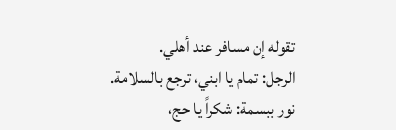تقوله إن مسافر عند أهلي.
الرجل: تمام يا ابني، ترجع بالسلامة.
نور ببسمة: شكراً يا حج،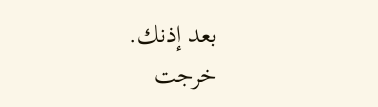بعد إذنك.
خرجت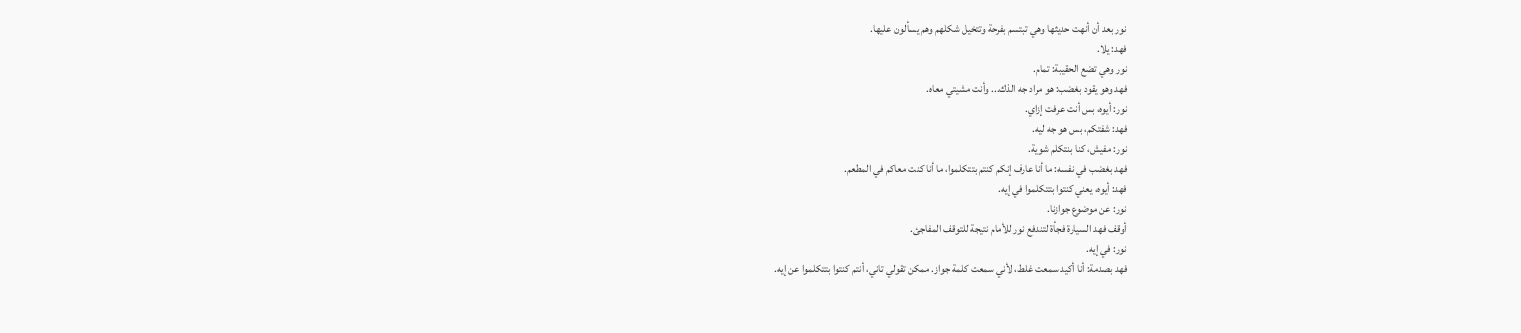نور بعد أن أنهت حديثها وهي تبتسم بفرحة وتتخيل شكلهم وهم يسألون عليها.
فهد: يلا.
نور وهي تضع الحقيبة: تمام.
فهد وهو يقود بغضب: هو مراد جه الذك... وأنت مشيتي معاه.
نور: أيوه، بس أنت عرفت إزاي.
فهد: شفتكم، بس هو جه ليه.
نور: مفيش، كنا بنتكلم شوية.
فهد بغضب في نفسه: ما أنا عارف إنكم كنتم بتتكلموا، ما أنا كنت معاكم في المطعم.
فهد: أيوه، يعني كنتوا بتتكلموا في إيه.
نور: عن موضوع جوازنا.
أوقف فهد السيارة فجأة لتندفع نور للأمام نتيجة للتوقف المفاجئ.
نور: في إيه.
فهد بصدمة: أنا أكيد سمعت غلط، لأني سمعت كلمة جواز. ممكن تقولي تاني، أنتم كنتوا بتتكلموا عن إيه.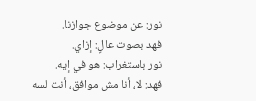نور: عن موضوع جوازنا.
فهد بصوت عالٍ: إزاي.
نور باستغراب: هو في إيه.
فهد: لا، أنا مش موافق، أنت لسه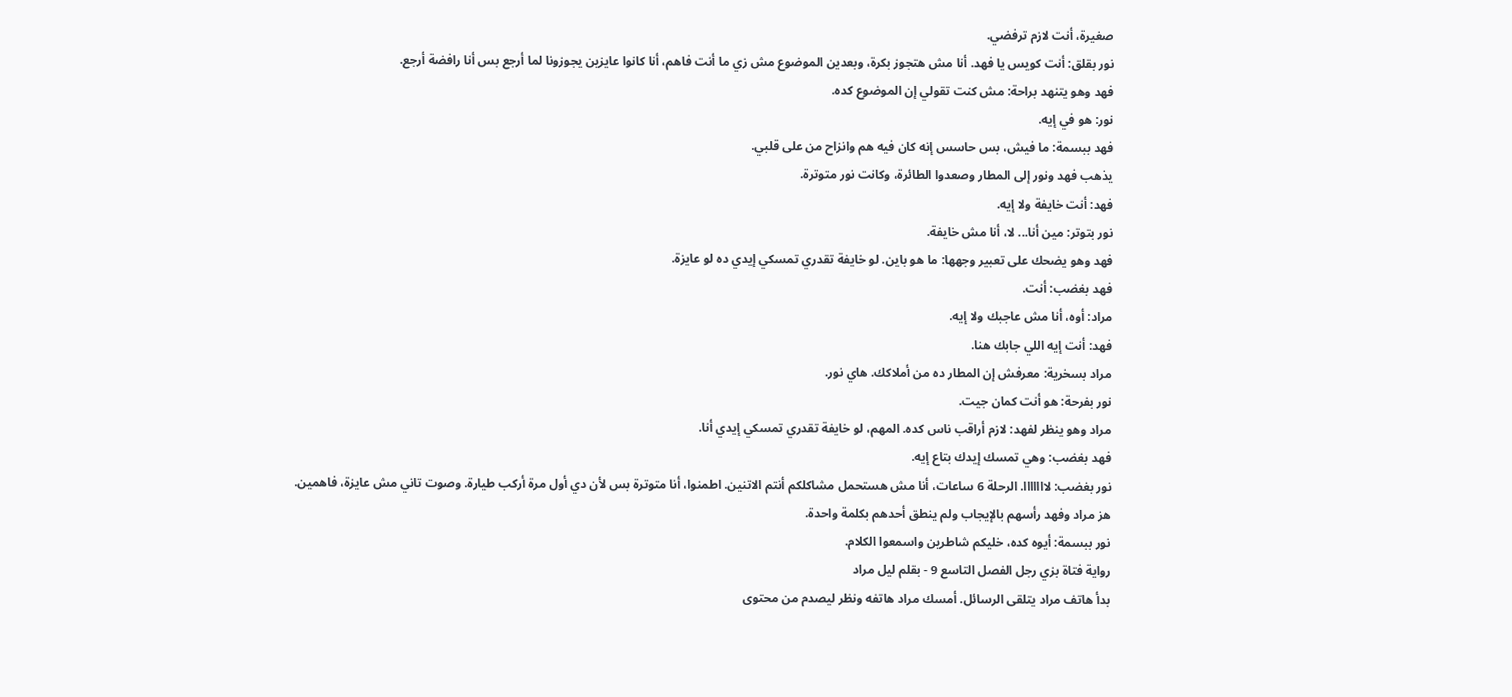صغيرة، أنت لازم ترفضي.
نور بقلق: أنت كويس يا فهد. أنا مش هتجوز بكرة، وبعدين الموضوع مش زي ما أنت فاهم، أنا كانوا عايزين يجوزونا لما أرجع بس أنا رافضة أرجع.
فهد وهو يتنهد براحة: مش كنت تقولي إن الموضوع كده.
نور: هو في إيه.
فهد ببسمة: ما فيش، بس حاسس إنه كان فيه هم وانزاح من على قلبي.
يذهب فهد ونور إلى المطار وصعدوا الطائرة، وكانت نور متوترة.
فهد: أنت خايفة ولا إيه.
نور بتوتر: مين أنا... لا، أنا مش خايفة.
فهد وهو يضحك على تعبير وجهها: ما هو باين. لو خايفة تقدري تمسكي إيدي ده لو عايزة.
فهد بغضب: أنت.
مراد: أوه، أنا مش عاجبك ولا إيه.
فهد: أنت إيه اللي جابك هنا.
مراد بسخرية: معرفش إن المطار ده من أملاكك. هاي نور.
نور بفرحة: هو أنت كمان جيت.
مراد وهو ينظر لفهد: لازم أراقب ناس كده. المهم، لو خايفة تقدري تمسكي إيدي أنا.
فهد بغضب: وهي تمسك إيدك بتاع إيه.
نور بغضب: لااااااا. الرحلة 6 ساعات، أنا مش هستحمل مشاكلكم أنتم الاتنين. اطمنوا، أنا متوترة بس لأن دي أول مرة أركب طيارة. وصوت تاني مش عايزة، فاهمين.
هز مراد وفهد رأسهم بالإيجاب ولم ينطق أحدهم بكلمة واحدة.
نور ببسمة: أيوه كده، خليكم شاطرين واسمعوا الكلام.
رواية فتاة بزي رجل الفصل التاسع 9 - بقلم ليل مراد
بدأ هاتف مراد يتلقى الرسائل. أمسك مراد هاتفه ونظر ليصدم من محتوى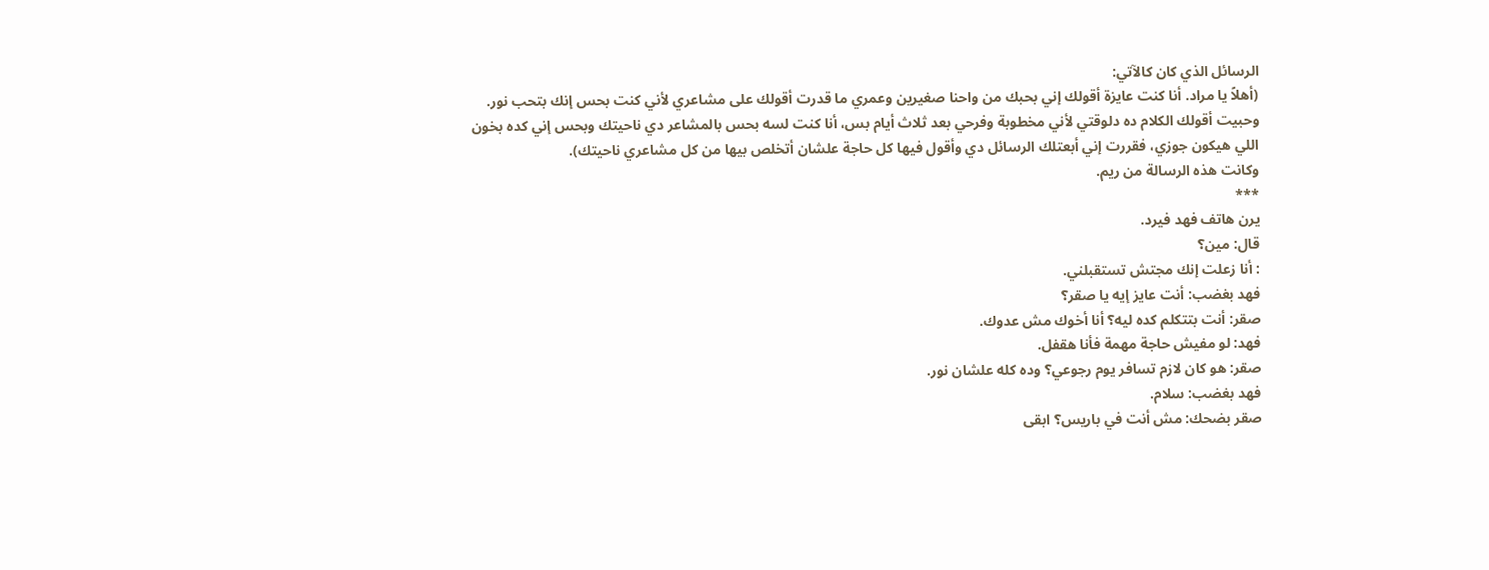الرسائل الذي كان كالآتي:
(أهلاً يا مراد. أنا كنت عايزة أقولك إني بحبك من واحنا صغيرين وعمري ما قدرت أقولك على مشاعري لأني كنت بحس إنك بتحب نور. وحبيت أقولك الكلام ده دلوقتي لأني مخطوبة وفرحي بعد ثلاث أيام بس، أنا كنت لسه بحس بالمشاعر دي ناحيتك وبحس إني كده بخون اللي هيكون جوزي، فقررت إني أبعتلك الرسائل دي وأقول فيها كل حاجة علشان أتخلص بيها من كل مشاعري ناحيتك).
وكانت هذه الرسالة من ريم.
***
يرن هاتف فهد فيرد.
قال: مين؟
: أنا زعلت إنك مجتش تستقبلني.
فهد بغضب: أنت عايز إيه يا صقر؟
صقر: أنت بتتكلم كده ليه؟ أنا أخوك مش عدوك.
فهد: لو مفيش حاجة مهمة فأنا هقفل.
صقر: هو كان لازم تسافر يوم رجوعي؟ وده كله علشان نور.
فهد بغضب: سلام.
صقر بضحك: مش أنت في باريس؟ ابقى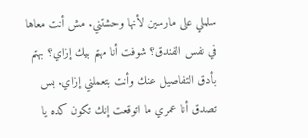سلملي على مارسين لأنها وحشتني. مش أنت معاها في نفس الفندق؟ شوفت أنا مهتم بيك إزاي؟ بهتم بأدق التفاصيل عنك وأنت بتعملني إزاي. بس تصدق أنا عمري ما اتوقعت إنك تكون كده يا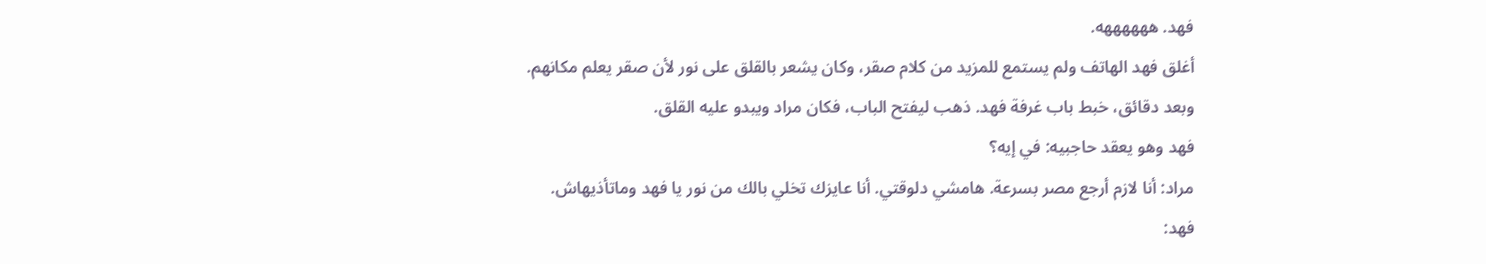فهد. ههههههه.
أغلق فهد الهاتف ولم يستمع للمزيد من كلام صقر، وكان يشعر بالقلق على نور لأن صقر يعلم مكانهم.
وبعد دقائق، خبط باب غرفة فهد. ذهب ليفتح الباب، فكان مراد ويبدو عليه القلق.
فهد وهو يعقد حاجبيه: في إيه؟
مراد: أنا لازم أرجع مصر بسرعة. هامشي دلوقتي. أنا عايزك تخلي بالك من نور يا فهد وماتأذيهاش.
فهد: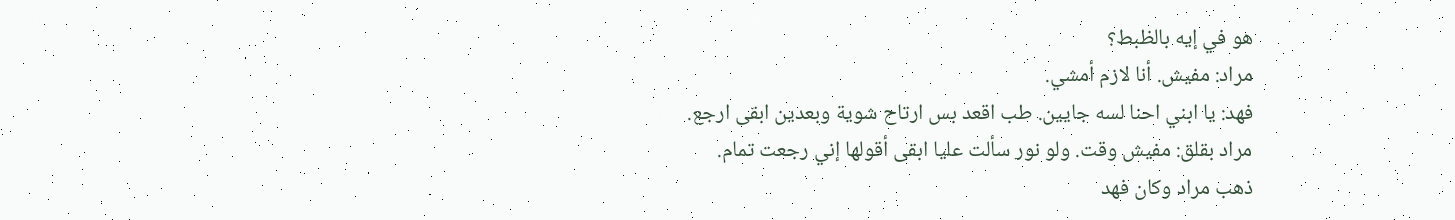هو في إيه بالظبط؟
مراد: مفيش. أنا لازم أمشي.
فهد: يا ابني احنا لسه جايين. طب اقعد بس ارتاح شوية وبعدين ابقى ارجع.
مراد بقلق: مفيش وقت. ولو نور سألت عليا ابقى أقولها إني رجعت تمام.
ذهب مراد وكان فهد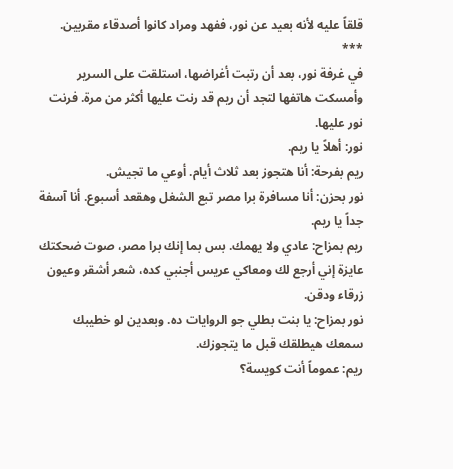قلقاً عليه لأنه بعيد عن نور، ففهد ومراد كانوا أصدقاء مقربين.
***
في غرفة نور، بعد أن رتبت أغراضها، استلقت على السرير وأمسكت هاتفها لتجد أن ريم قد رنت عليها أكثر من مرة. فرنت نور عليها.
نور: أهلاً يا ريم.
ريم بفرحة: أنا هتجوز بعد ثلاث أيام. أوعي ما تجيش.
نور بحزن: أنا مسافرة برا مصر تبع الشغل وهقعد أسبوع. أنا آسفة جداً يا ريم.
ريم بمزاح: عادي ولا يهمك. بس بما إنك برا مصر، صوت ضحكتك عايزة إني أرجع لك ومعاكي عريس أجنبي كده، شعر أشقر وعيون زرقاء ودقن.
نور بمزاح: يا بنت بطلي جو الروايات ده. وبعدين لو خطيبك سمعك هيطلقك قبل ما يتجوزك.
ريم: عموماً أنت كويسة؟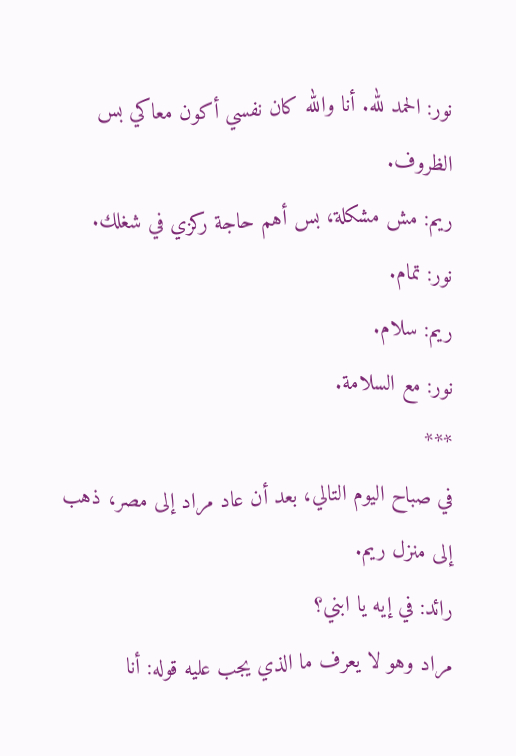نور: الحمد لله. أنا والله كان نفسي أكون معاكي بس الظروف.
ريم: مش مشكلة، بس أهم حاجة ركزي في شغلك.
نور: تمام.
ريم: سلام.
نور: مع السلامة.
***
في صباح اليوم التالي، بعد أن عاد مراد إلى مصر، ذهب إلى منزل ريم.
رائد: في إيه يا ابني؟
مراد وهو لا يعرف ما الذي يجب عليه قوله: أنا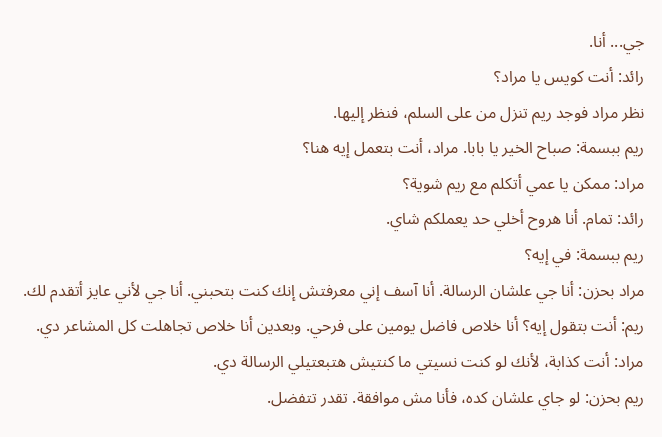جي... أنا.
رائد: أنت كويس يا مراد؟
نظر مراد فوجد ريم تنزل من على السلم، فنظر إليها.
ريم ببسمة: صباح الخير يا بابا. مراد، أنت بتعمل إيه هنا؟
مراد: ممكن يا عمي أتكلم مع ريم شوية؟
رائد: تمام. أنا هروح أخلي حد يعملكم شاي.
ريم ببسمة: في إيه؟
مراد بحزن: أنا جي علشان الرسالة. أنا آسف إني معرفتش إنك كنت بتحبني. أنا جي لأني عايز أتقدم لك.
ريم: أنت بتقول إيه؟ أنا خلاص فاضل يومين على فرحي. وبعدين أنا خلاص تجاهلت كل المشاعر دي.
مراد: أنت كذابة، لأنك لو كنت نسيتي ما كنتيش هتبعتيلي الرسالة دي.
ريم بحزن: لو جاي علشان كده، فأنا مش موافقة. تقدر تتفضل.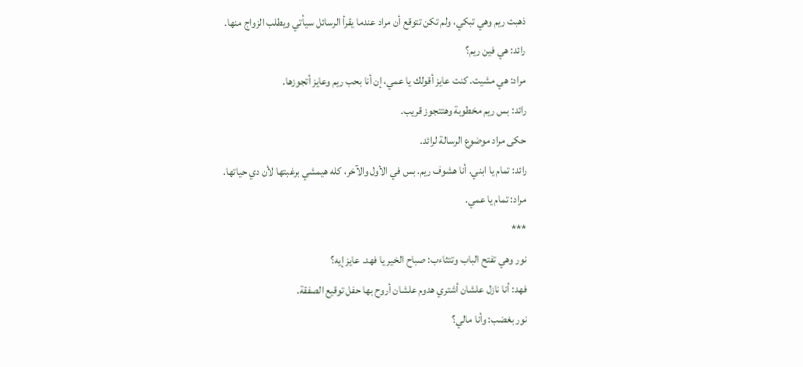ذهبت ريم وهي تبكي، ولم تكن تتوقع أن مراد عندما يقرأ الرسائل سيأتي ويطلب الزواج منها.
رائد: هي فين ريم؟
مراد: هي مشيت. كنت عايز أقولك يا عمي، إن أنا بحب ريم وعايز أتجوزها.
رائد: بس ريم مخطوبة وهتتجوز قريب.
حكى مراد موضوع الرسالة لرائد.
رائد: تمام يا ابني. أنا هشوف ريم. بس في الأول والآخر، كله هيمشي برغبتها لأن دي حياتها.
مراد: تمام يا عمي.
***
نور وهي تفتح الباب وتتثاءب: صباح الخير يا فهد. عايز إيه؟
فهد: أنا نازل علشان أشتري هدوم علشان أروح بها حفل توقيع الصفقة.
نور بغضب: وأنا مالي؟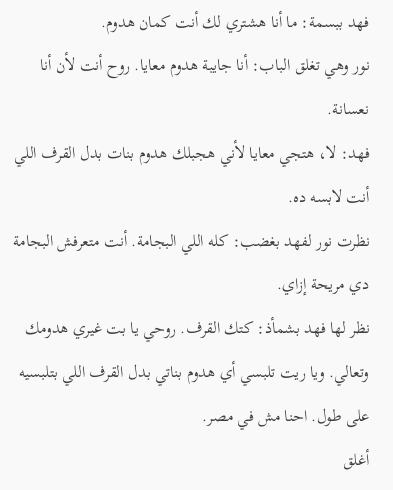فهد ببسمة: ما أنا هشتري لك أنت كمان هدوم.
نور وهي تغلق الباب: أنا جايبة هدوم معايا. روح أنت لأن أنا نعسانة.
فهد: لا، هتجي معايا لأني هجبلك هدوم بنات بدل القرف اللي أنت لابسه ده.
نظرت نور لفهد بغضب: كله اللي البجامة. أنت متعرفش البجامة دي مريحة إزاي.
نظر لها فهد بشمأذ: كتك القرف. روحي يا بت غيري هدومك وتعالي. ويا ريت تلبسي أي هدوم بناتي بدل القرف اللي بتلبسيه على طول. احنا مش في مصر.
أغلق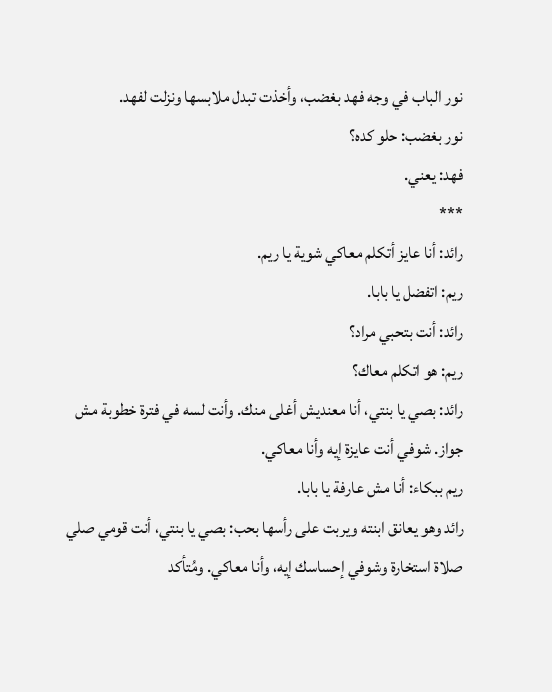نور الباب في وجه فهد بغضب، وأخذت تبدل ملابسها ونزلت لفهد.
نور بغضب: حلو كده؟
فهد: يعني.
***
رائد: أنا عايز أتكلم معاكي شوية يا ريم.
ريم: اتفضل يا بابا.
رائد: أنت بتحبي مراد؟
ريم: هو اتكلم معاك؟
رائد: بصي يا بنتي، أنا معنديش أغلى منك. وأنت لسه في فترة خطوبة مش جواز. شوفي أنت عايزة إيه وأنا معاكي.
ريم ببكاء: أنا مش عارفة يا بابا.
رائد وهو يعانق ابنته ويربت على رأسها بحب: بصي يا بنتي، أنت قومي صلي صلاة استخارة وشوفي إحساسك إيه، وأنا معاكي. ومُتأكد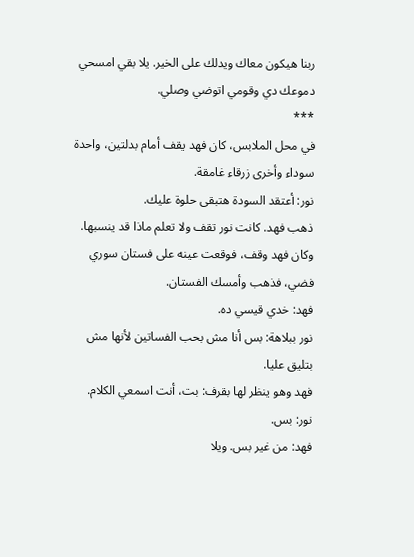ربنا هيكون معاك ويدلك على الخير. يلا بقي امسحي دموعك دي وقومي اتوضي وصلي.
***
في محل الملابس، كان فهد يقف أمام بدلتين، واحدة سوداء وأخرى زرقاء غامقة.
نور: أعتقد السودة هتبقى حلوة عليك.
ذهب فهد. كانت نور تقف ولا تعلم ماذا قد ينسبها. وكان فهد وقف، فوقعت عينه على فستان سوري فضي، فذهب وأمسك الفستان.
فهد: خدي قيسي ده.
نور ببلاهة: بس أنا مش بحب الفساتين لأنها مش بتليق عليا.
فهد وهو ينظر لها بقرف: بت، أنت اسمعي الكلام.
نور: بس.
فهد: من غير بس. ويلا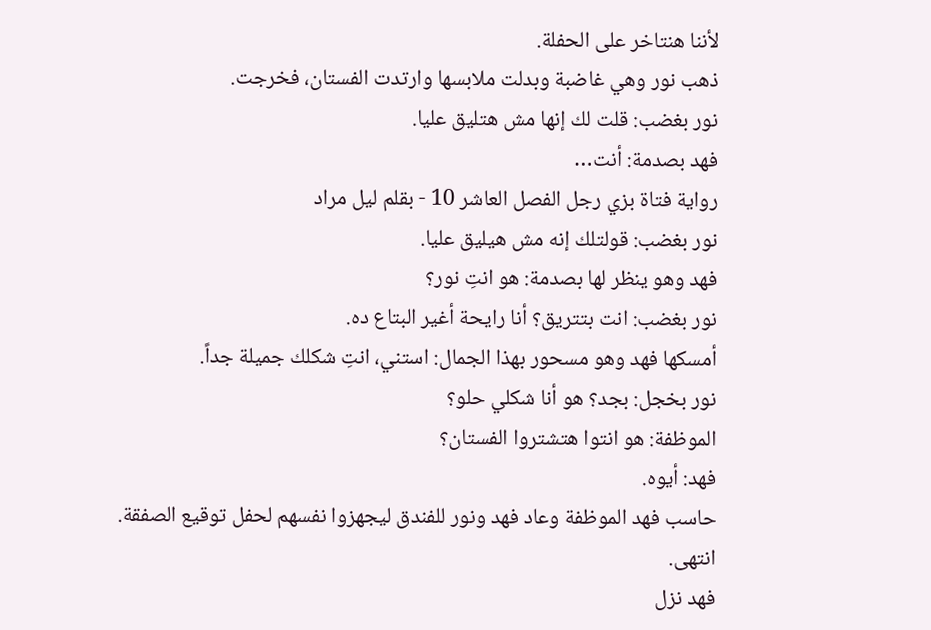لأننا هنتاخر على الحفلة.
ذهب نور وهي غاضبة وبدلت ملابسها وارتدت الفستان، فخرجت.
نور بغضب: قلت لك إنها مش هتليق عليا.
فهد بصدمة: أنت…
رواية فتاة بزي رجل الفصل العاشر 10 - بقلم ليل مراد
نور بغضب: قولتلك إنه مش هيليق عليا.
فهد وهو ينظر لها بصدمة: هو انتِ نور؟
نور بغضب: انت بتتريق؟ أنا رايحة أغير البتاع ده.
أمسكها فهد وهو مسحور بهذا الجمال: استني، انتِ شكلك جميلة جداً.
نور بخجل: بجد؟ هو أنا شكلي حلو؟
الموظفة: هو انتوا هتشتروا الفستان؟
فهد: أيوه.
حاسب فهد الموظفة وعاد فهد ونور للفندق ليجهزوا نفسهم لحفل توقيع الصفقة.
انتهى.
فهد نزل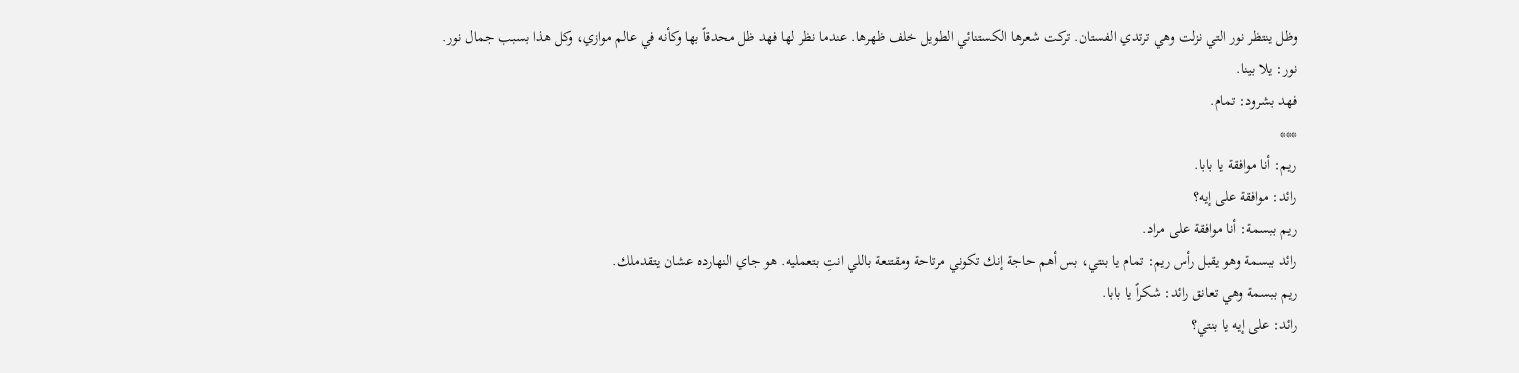وظل ينتظر نور التي نزلت وهي ترتدي الفستان. تركت شعرها الكستنائي الطويل خلف ظهرها. عندما نظر لها فهد ظل محدقاً بها وكأنه في عالم موازي، وكل هذا بسبب جمال نور.
نور: يلا بينا.
فهد بشرود: تمام.
***
ريم: أنا موافقة يا بابا.
رائد: موافقة على إيه؟
ريم ببسمة: أنا موافقة على مراد.
رائد ببسمة وهو يقبل رأس ريم: تمام يا بنتي، بس أهم حاجة إنك تكوني مرتاحة ومقتنعة باللي انتِ بتعمليه. هو جاي النهارده عشان يتقدملك.
ريم ببسمة وهي تعانق رائد: شكراً يا بابا.
رائد: على إيه يا بنتي؟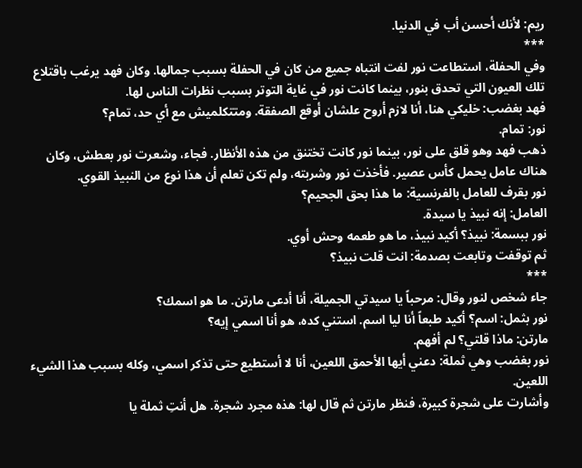ريم: لأنك أحسن أب في الدنيا.
***
وفي الحفلة، استطاعت نور لفت انتباه جميع من كان في الحفلة بسبب جمالها. وكان فهد يرغب باقتلاع تلك العيون التي تحدق بنور، بينما كانت نور في غاية التوتر بسبب نظرات الناس لها.
فهد بغضب: خليكي هنا، أنا لازم أروح علشان أوقع الصفقة. ومتتكلميش مع أي حد، تمام؟
نور: تمام.
ذهب فهد وهو قلق على نور، بينما نور كانت تختنق من هذه الأنظار. فجاء، وشعرت نور بعطش، وكان هناك عامل يحمل كأس عصير. فأخذت نور وشربته، ولم تكن تعلم أن هذا نوع من النبيذ القوي.
نور بقرف للعامل بالفرنسية: ما هذا بحق الجحيم؟
العامل: إنه نبيذ يا سيدة.
نور ببسمة: نبيذ؟ أكيد نبيذ، ما هو طعمه وحش أوي.
ثم توقفت وتابعت بصدمة: انت قلت نبيذ؟
***
جاء شخص لنور وقال: مرحباً يا سيدتي الجميلة، أنا أدعى مارتن. ما هو اسمك؟
نور بثمل: اسم؟ أكيد طبعاً أنا ليا اسم. استني كده، هو أنا اسمي إيه؟
مارتن: ماذا قلتي؟ لم أفهم.
نور بغضب وهي ثملة: دعني أيها الأحمق اللعين، أنا لا أستطيع حتى تذكر اسمي، وكله بسبب هذا الشيء اللعين.
وأشارت على شجرة كبيرة، فنظر مارتن ثم قال لها: هذه مجرد شجرة. هل أنتِ ثملة يا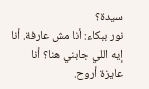سيدة؟
نور ببكاء: أنا مش عارفة. أنا إيه اللي جابني هنا؟ أنا عايزة أروح.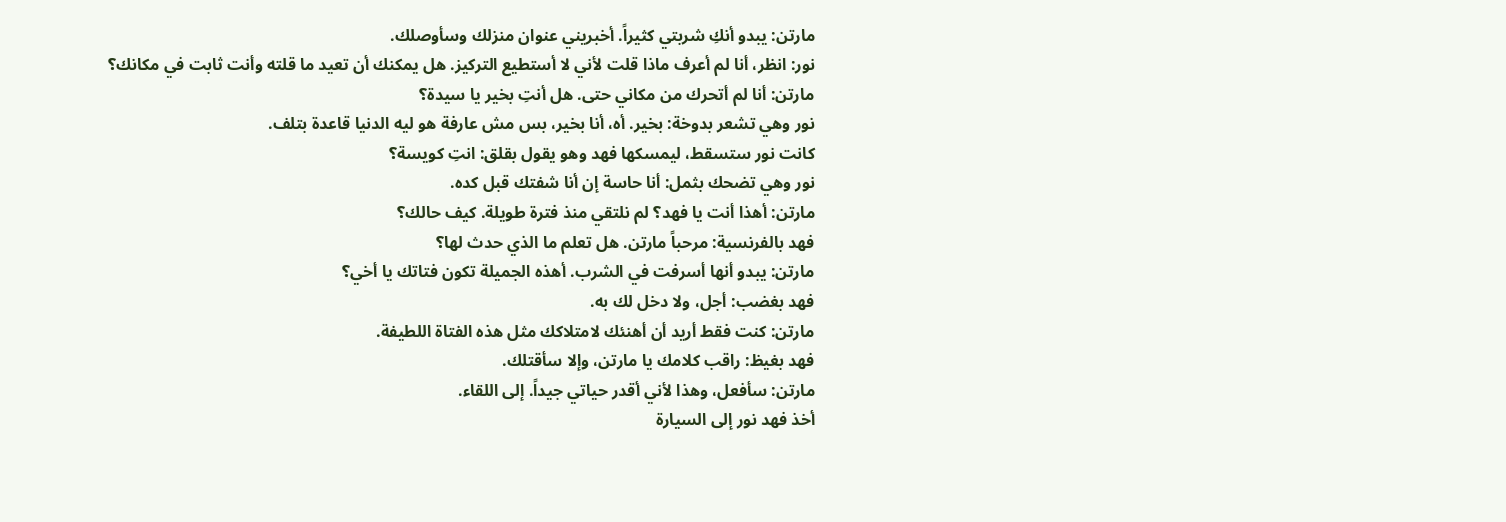مارتن: يبدو أنكِ شربتي كثيراً. أخبريني عنوان منزلك وسأوصلك.
نور: انظر، أنا لم أعرف ماذا قلت لأني لا أستطيع التركيز. هل يمكنك أن تعيد ما قلته وأنت ثابت في مكانك؟
مارتن: أنا لم أتحرك من مكاني حتى. هل أنتِ بخير يا سيدة؟
نور وهي تشعر بدوخة: بخير. أه، أنا بخير، بس مش عارفة هو ليه الدنيا قاعدة بتلف.
كانت نور ستسقط، ليمسكها فهد وهو يقول بقلق: انتِ كويسة؟
نور وهي تضحك بثمل: أنا حاسة إن أنا شفتك قبل كده.
مارتن: أهذا أنت يا فهد؟ لم نلتقي منذ فترة طويلة. كيف حالك؟
فهد بالفرنسية: مرحباً مارتن. هل تعلم ما الذي حدث لها؟
مارتن: يبدو أنها أسرفت في الشرب. أهذه الجميلة تكون فتاتك يا أخي؟
فهد بغضب: أجل، ولا دخل لك به.
مارتن: كنت فقط أريد أن أهنئك لامتلاكك مثل هذه الفتاة اللطيفة.
فهد بغيظ: راقب كلامك يا مارتن، وإلا سأقتلك.
مارتن: سأفعل، وهذا لأني أقدر حياتي جيداً. إلى اللقاء.
أخذ فهد نور إلى السيارة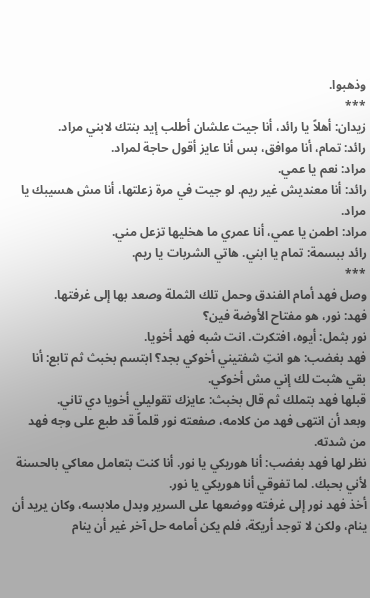وذهبوا.
***
زيدان: أهلاً يا رائد، أنا جيت علشان أطلب إيد بنتك لابني مراد.
رائد: تمام، أنا موافق، بس أنا عايز أقول حاجة لمراد.
مراد: نعم يا عمي.
رائد: أنا معنديش غير ريم. لو جيت في مرة زعلتها، أنا مش هسيبك يا مراد.
مراد: اطمن يا عمي، أنا عمري ما هخليها تزعل مني.
رائد ببسمة: تمام يا ابني. هاتي الشربات يا ريم.
***
وصل فهد أمام الفندق وحمل تلك الثملة وصعد بها إلى غرفتها.
فهد: نور، هو مفتاح الأوضة فين؟
نور بثمل: أيوه، افتكرت. انت شبه فهد أخويا.
فهد بغضب: هو انتِ شفتيني أخوكي بجد؟ ابتسم بخبث ثم تابع: أنا بقي هثبت لك إني مش أخوكي.
قبلها فهد بتملك ثم قال بخبث: عايزك تقوليلي أخويا دي تاني.
وبعد أن انتهى فهد من كلامه، صفعته نور قلماً قد طبع على وجه فهد من شدته.
نظر لها فهد بغضب: أنا هوريكي يا نور. أنا كنت بتعامل معاكي بالحسنة لأني بحبك. لما تفوقي أنا هوريكي يا نور.
أخذ فهد نور إلى غرفته ووضعها على السرير وبدل ملابسه، وكان يريد أن ينام، ولكن لا توجد أريكة، فلم يكن أمامه حل آخر غير أن ينام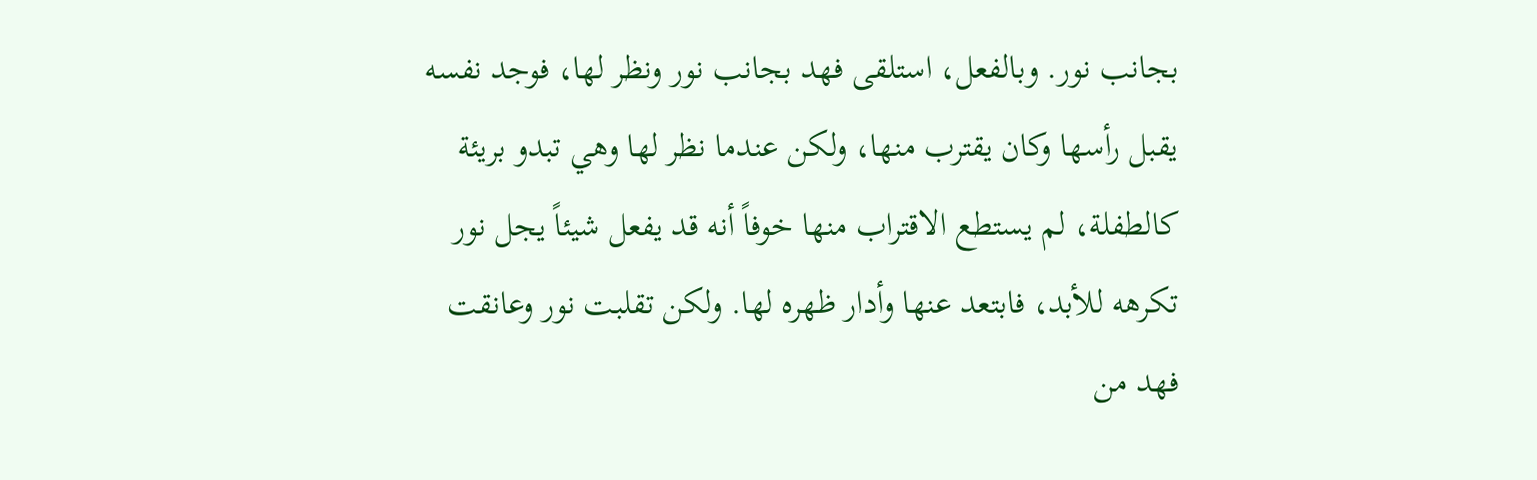بجانب نور. وبالفعل، استلقى فهد بجانب نور ونظر لها، فوجد نفسه يقبل رأسها وكان يقترب منها، ولكن عندما نظر لها وهي تبدو بريئة كالطفلة، لم يستطع الاقتراب منها خوفاً أنه قد يفعل شيئاً يجل نور تكرهه للأبد، فابتعد عنها وأدار ظهره لها. ولكن تقلبت نور وعانقت فهد من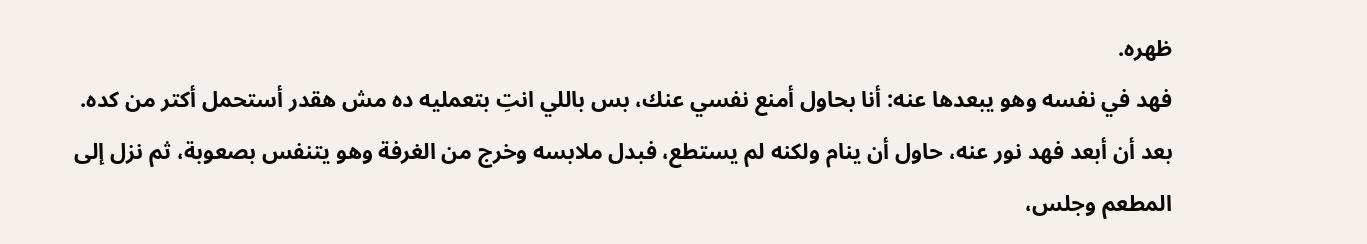ظهره.
فهد في نفسه وهو يبعدها عنه: أنا بحاول أمنع نفسي عنك، بس باللي انتِ بتعمليه ده مش هقدر أستحمل أكتر من كده.
بعد أن أبعد فهد نور عنه، حاول أن ينام ولكنه لم يستطع، فبدل ملابسه وخرج من الغرفة وهو يتنفس بصعوبة، ثم نزل إلى المطعم وجلس،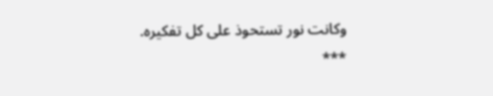وكانت نور تستحوذ على كل تفكيره.
***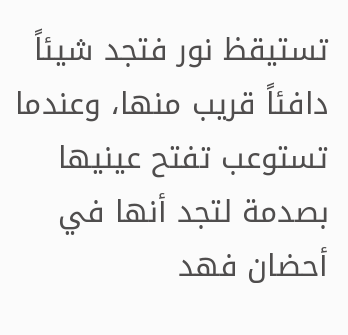تستيقظ نور فتجد شيئاً دافئاً قريب منها، وعندما تستوعب تفتح عينيها بصدمة لتجد أنها في أحضان فهد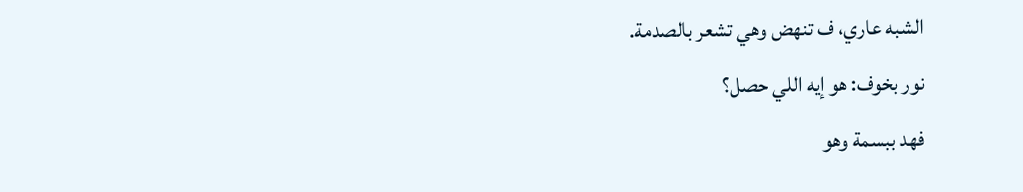الشبه عاري، ف تنهض وهي تشعر بالصدمة.
نور بخوف: هو إيه اللي حصل؟
فهد ببسمة وهو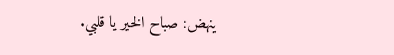ينهض: صباح الخير يا قلبي.